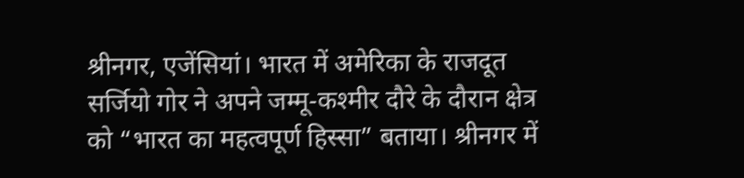श्रीनगर, एजेंसियां। भारत में अमेरिका के राजदूत सर्जियो गोर ने अपने जम्मू-कश्मीर दौरे के दौरान क्षेत्र को “भारत का महत्वपूर्ण हिस्सा” बताया। श्रीनगर में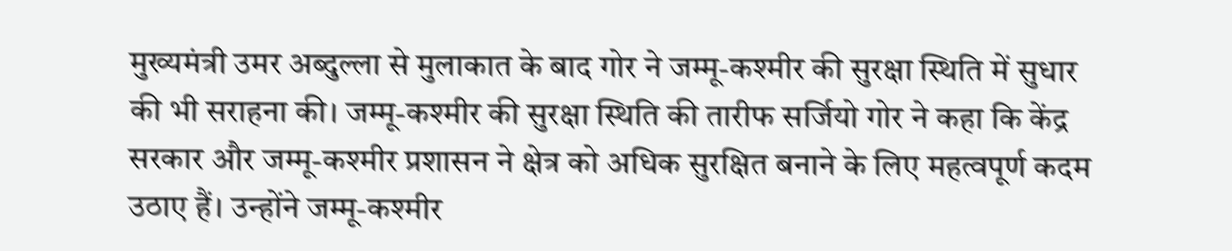मुख्यमंत्री उमर अब्दुल्ला से मुलाकात के बाद गोर ने जम्मू-कश्मीर की सुरक्षा स्थिति में सुधार की भी सराहना की। जम्मू-कश्मीर की सुरक्षा स्थिति की तारीफ सर्जियो गोर ने कहा कि केंद्र सरकार और जम्मू-कश्मीर प्रशासन ने क्षेत्र को अधिक सुरक्षित बनाने के लिए महत्वपूर्ण कदम उठाए हैं। उन्होंने जम्मू-कश्मीर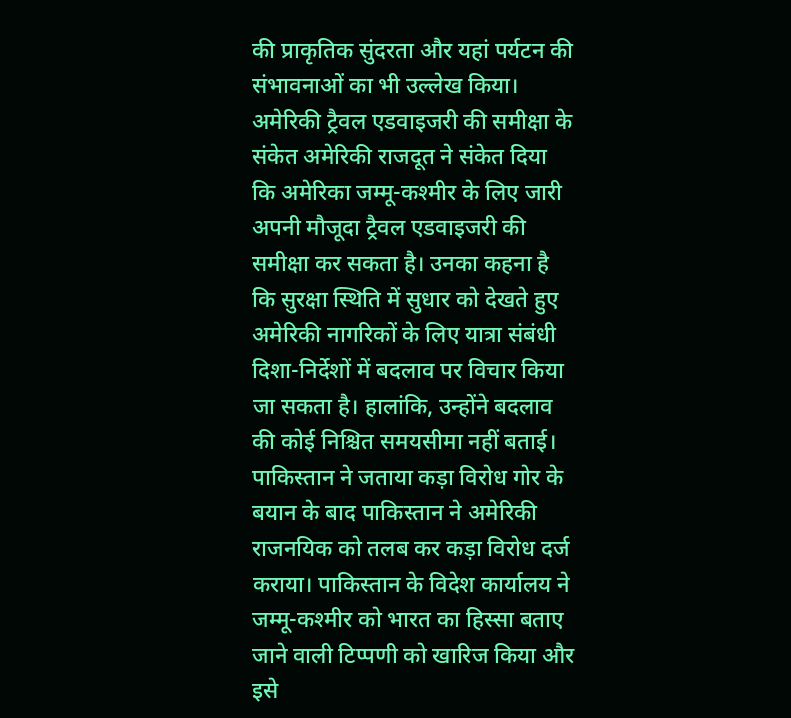की प्राकृतिक सुंदरता और यहां पर्यटन की संभावनाओं का भी उल्लेख किया। अमेरिकी ट्रैवल एडवाइजरी की समीक्षा के संकेत अमेरिकी राजदूत ने संकेत दिया कि अमेरिका जम्मू-कश्मीर के लिए जारी अपनी मौजूदा ट्रैवल एडवाइजरी की समीक्षा कर सकता है। उनका कहना है कि सुरक्षा स्थिति में सुधार को देखते हुए अमेरिकी नागरिकों के लिए यात्रा संबंधी दिशा-निर्देशों में बदलाव पर विचार किया जा सकता है। हालांकि, उन्होंने बदलाव की कोई निश्चित समयसीमा नहीं बताई। पाकिस्तान ने जताया कड़ा विरोध गोर के बयान के बाद पाकिस्तान ने अमेरिकी राजनयिक को तलब कर कड़ा विरोध दर्ज कराया। पाकिस्तान के विदेश कार्यालय ने जम्मू-कश्मीर को भारत का हिस्सा बताए जाने वाली टिप्पणी को खारिज किया और इसे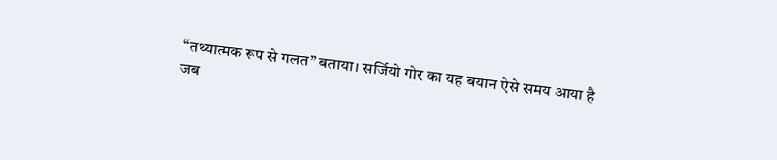“तथ्यात्मक रूप से गलत” बताया। सर्जियो गोर का यह बयान ऐसे समय आया है जब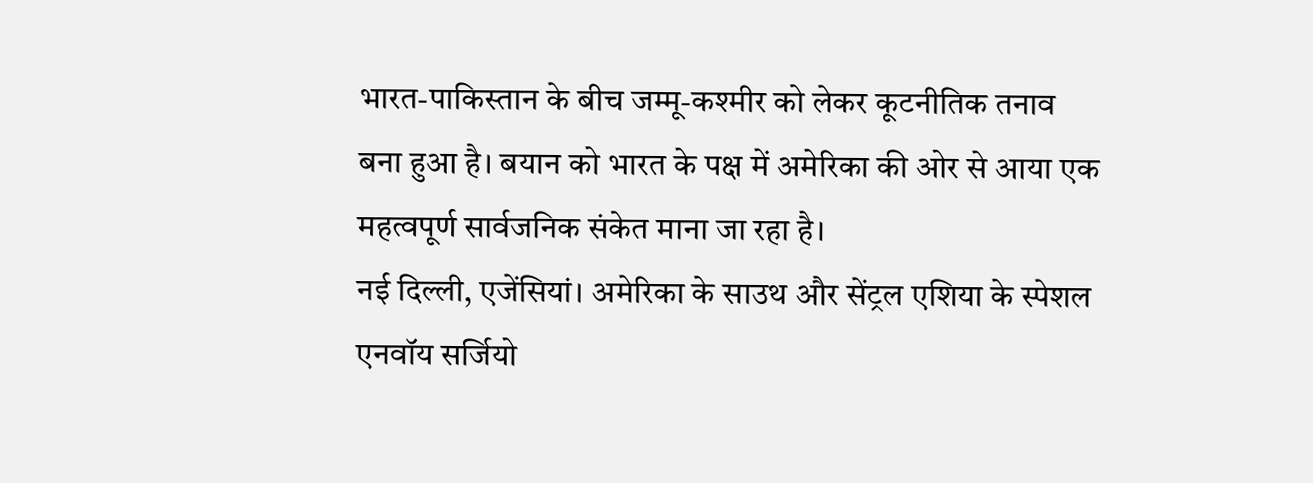भारत-पाकिस्तान के बीच जम्मू-कश्मीर को लेकर कूटनीतिक तनाव बना हुआ है। बयान को भारत के पक्ष में अमेरिका की ओर से आया एक महत्वपूर्ण सार्वजनिक संकेत माना जा रहा है।
नई दिल्ली, एजेंसियां। अमेरिका के साउथ और सेंट्रल एशिया के स्पेशल एनवॉय सर्जियो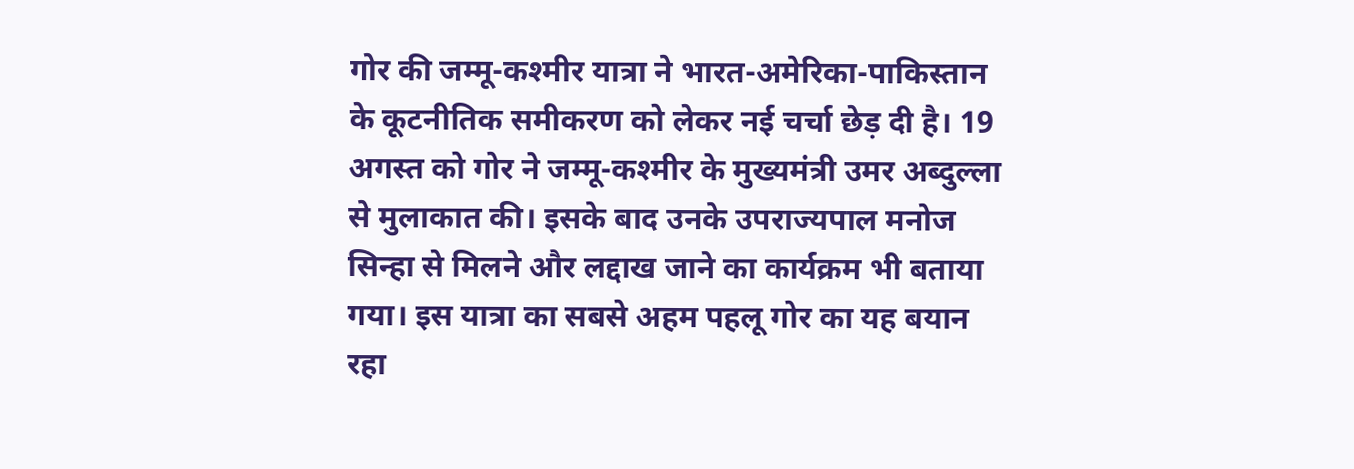गोर की जम्मू-कश्मीर यात्रा ने भारत-अमेरिका-पाकिस्तान के कूटनीतिक समीकरण को लेकर नई चर्चा छेड़ दी है। 19 अगस्त को गोर ने जम्मू-कश्मीर के मुख्यमंत्री उमर अब्दुल्ला से मुलाकात की। इसके बाद उनके उपराज्यपाल मनोज सिन्हा से मिलने और लद्दाख जाने का कार्यक्रम भी बताया गया। इस यात्रा का सबसे अहम पहलू गोर का यह बयान रहा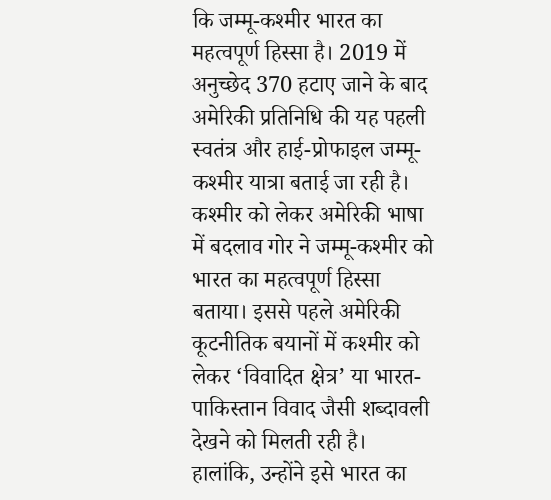कि जम्मू-कश्मीर भारत का महत्वपूर्ण हिस्सा है। 2019 में अनुच्छेद 370 हटाए जाने के बाद अमेरिकी प्रतिनिधि की यह पहली स्वतंत्र और हाई-प्रोफाइल जम्मू-कश्मीर यात्रा बताई जा रही है। कश्मीर को लेकर अमेरिकी भाषा में बदलाव गोर ने जम्मू-कश्मीर को भारत का महत्वपूर्ण हिस्सा बताया। इससे पहले अमेरिकी कूटनीतिक बयानों में कश्मीर को लेकर ‘विवादित क्षेत्र’ या भारत-पाकिस्तान विवाद जैसी शब्दावली देखने को मिलती रही है। हालांकि, उन्होंने इसे भारत का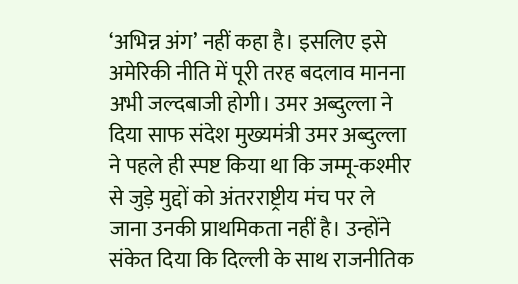‘अभिन्न अंग’ नहीं कहा है। इसलिए इसे अमेरिकी नीति में पूरी तरह बदलाव मानना अभी जल्दबाजी होगी। उमर अब्दुल्ला ने दिया साफ संदेश मुख्यमंत्री उमर अब्दुल्ला ने पहले ही स्पष्ट किया था कि जम्मू-कश्मीर से जुड़े मुद्दों को अंतरराष्ट्रीय मंच पर ले जाना उनकी प्राथमिकता नहीं है। उन्होंने संकेत दिया कि दिल्ली के साथ राजनीतिक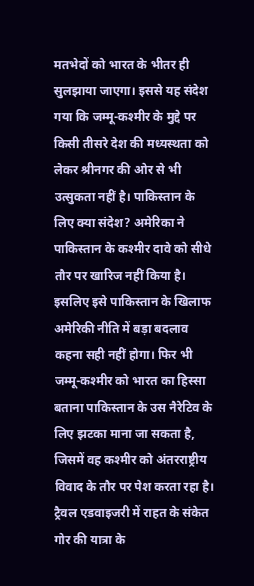मतभेदों को भारत के भीतर ही सुलझाया जाएगा। इससे यह संदेश गया कि जम्मू-कश्मीर के मुद्दे पर किसी तीसरे देश की मध्यस्थता को लेकर श्रीनगर की ओर से भी उत्सुकता नहीं है। पाकिस्तान के लिए क्या संदेश? अमेरिका ने पाकिस्तान के कश्मीर दावे को सीधे तौर पर खारिज नहीं किया है। इसलिए इसे पाकिस्तान के खिलाफ अमेरिकी नीति में बड़ा बदलाव कहना सही नहीं होगा। फिर भी जम्मू-कश्मीर को भारत का हिस्सा बताना पाकिस्तान के उस नैरेटिव के लिए झटका माना जा सकता है, जिसमें वह कश्मीर को अंतरराष्ट्रीय विवाद के तौर पर पेश करता रहा है। ट्रैवल एडवाइजरी में राहत के संकेत गोर की यात्रा के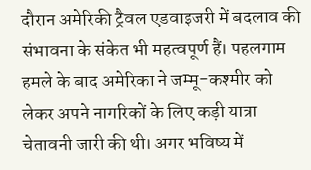दौरान अमेरिकी ट्रैवल एडवाइजरी में बदलाव की संभावना के संकेत भी महत्वपूर्ण हैं। पहलगाम हमले के बाद अमेरिका ने जम्मू-कश्मीर को लेकर अपने नागरिकों के लिए कड़ी यात्रा चेतावनी जारी की थी। अगर भविष्य में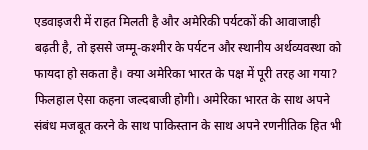एडवाइजरी में राहत मिलती है और अमेरिकी पर्यटकों की आवाजाही बढ़ती है, तो इससे जम्मू-कश्मीर के पर्यटन और स्थानीय अर्थव्यवस्था को फायदा हो सकता है। क्या अमेरिका भारत के पक्ष में पूरी तरह आ गया? फिलहाल ऐसा कहना जल्दबाजी होगी। अमेरिका भारत के साथ अपने संबंध मजबूत करने के साथ पाकिस्तान के साथ अपने रणनीतिक हित भी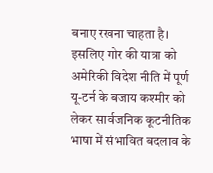बनाए रखना चाहता है। इसलिए गोर की यात्रा को अमेरिकी विदेश नीति में पूर्ण यू-टर्न के बजाय कश्मीर को लेकर सार्वजनिक कूटनीतिक भाषा में संभावित बदलाव के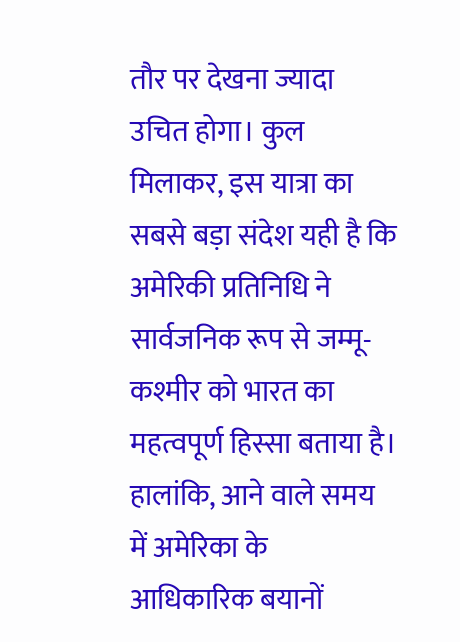तौर पर देखना ज्यादा उचित होगा। कुल मिलाकर, इस यात्रा का सबसे बड़ा संदेश यही है कि अमेरिकी प्रतिनिधि ने सार्वजनिक रूप से जम्मू-कश्मीर को भारत का महत्वपूर्ण हिस्सा बताया है। हालांकि, आने वाले समय में अमेरिका के आधिकारिक बयानों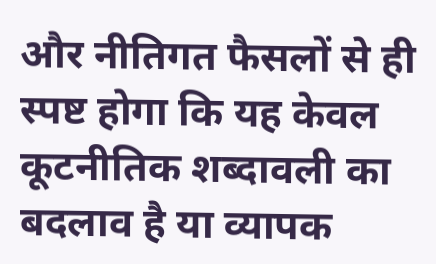और नीतिगत फैसलों से ही स्पष्ट होगा कि यह केवल कूटनीतिक शब्दावली का बदलाव है या व्यापक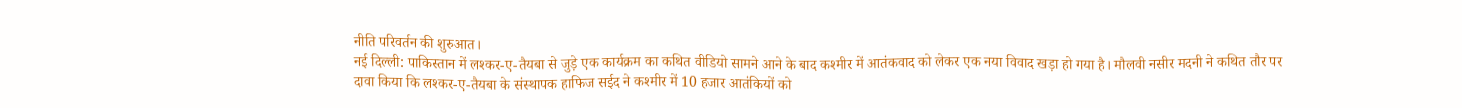नीति परिवर्तन की शुरुआत।
नई दिल्ली: पाकिस्तान में लश्कर-ए-तैयबा से जुड़े एक कार्यक्रम का कथित वीडियो सामने आने के बाद कश्मीर में आतंकवाद को लेकर एक नया विवाद खड़ा हो गया है। मौलवी नसीर मदनी ने कथित तौर पर दावा किया कि लश्कर-ए-तैयबा के संस्थापक हाफिज सईद ने कश्मीर में 10 हजार आतंकियों को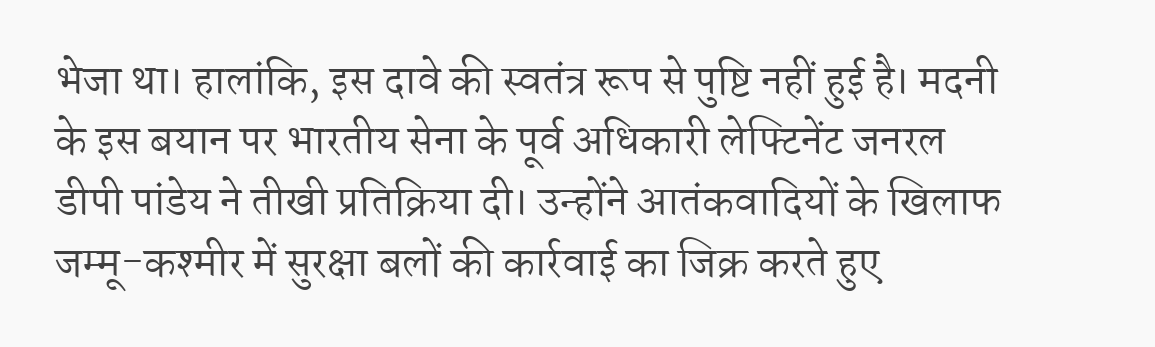भेजा था। हालांकि, इस दावे की स्वतंत्र रूप से पुष्टि नहीं हुई है। मदनी के इस बयान पर भारतीय सेना के पूर्व अधिकारी लेफ्टिनेंट जनरल डीपी पांडेय ने तीखी प्रतिक्रिया दी। उन्होंने आतंकवादियों के खिलाफ जम्मू-कश्मीर में सुरक्षा बलों की कार्रवाई का जिक्र करते हुए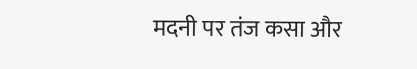मदनी पर तंज कसा और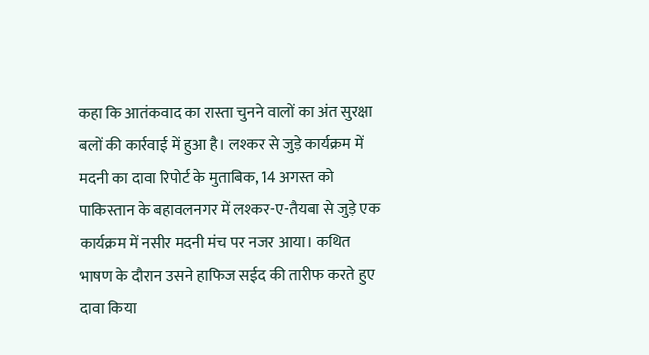कहा कि आतंकवाद का रास्ता चुनने वालों का अंत सुरक्षा बलों की कार्रवाई में हुआ है। लश्कर से जुड़े कार्यक्रम में मदनी का दावा रिपोर्ट के मुताबिक, 14 अगस्त को पाकिस्तान के बहावलनगर में लश्कर-ए-तैयबा से जुड़े एक कार्यक्रम में नसीर मदनी मंच पर नजर आया। कथित भाषण के दौरान उसने हाफिज सईद की तारीफ करते हुए दावा किया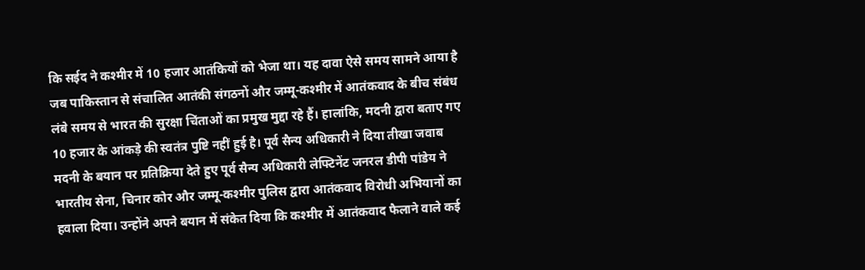कि सईद ने कश्मीर में 10 हजार आतंकियों को भेजा था। यह दावा ऐसे समय सामने आया है जब पाकिस्तान से संचालित आतंकी संगठनों और जम्मू-कश्मीर में आतंकवाद के बीच संबंध लंबे समय से भारत की सुरक्षा चिंताओं का प्रमुख मुद्दा रहे हैं। हालांकि, मदनी द्वारा बताए गए 10 हजार के आंकड़े की स्वतंत्र पुष्टि नहीं हुई है। पूर्व सैन्य अधिकारी ने दिया तीखा जवाब मदनी के बयान पर प्रतिक्रिया देते हुए पूर्व सैन्य अधिकारी लेफ्टिनेंट जनरल डीपी पांडेय ने भारतीय सेना, चिनार कोर और जम्मू-कश्मीर पुलिस द्वारा आतंकवाद विरोधी अभियानों का हवाला दिया। उन्होंने अपने बयान में संकेत दिया कि कश्मीर में आतंकवाद फैलाने वाले कई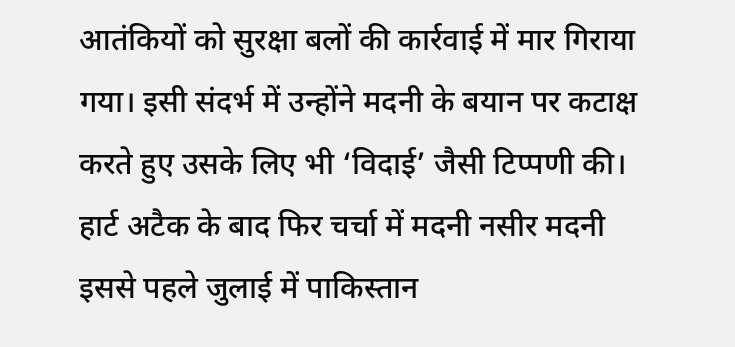आतंकियों को सुरक्षा बलों की कार्रवाई में मार गिराया गया। इसी संदर्भ में उन्होंने मदनी के बयान पर कटाक्ष करते हुए उसके लिए भी ‘विदाई’ जैसी टिप्पणी की। हार्ट अटैक के बाद फिर चर्चा में मदनी नसीर मदनी इससे पहले जुलाई में पाकिस्तान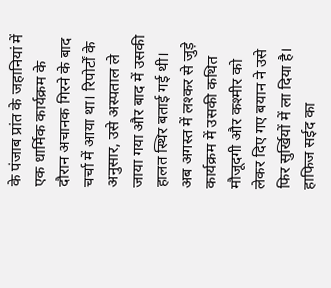के पंजाब प्रांत के जहानियां में एक धार्मिक कार्यक्रम के दौरान अचानक गिरने के बाद चर्चा में आया था। रिपोर्टों के अनुसार, उसे अस्पताल ले जाया गया और बाद में उसकी हालत स्थिर बताई गई थी। अब अगस्त में लश्कर से जुड़े कार्यक्रम में उसकी कथित मौजूदगी और कश्मीर को लेकर दिए गए बयान ने उसे फिर सुर्खियों में ला दिया है। हाफिज सईद का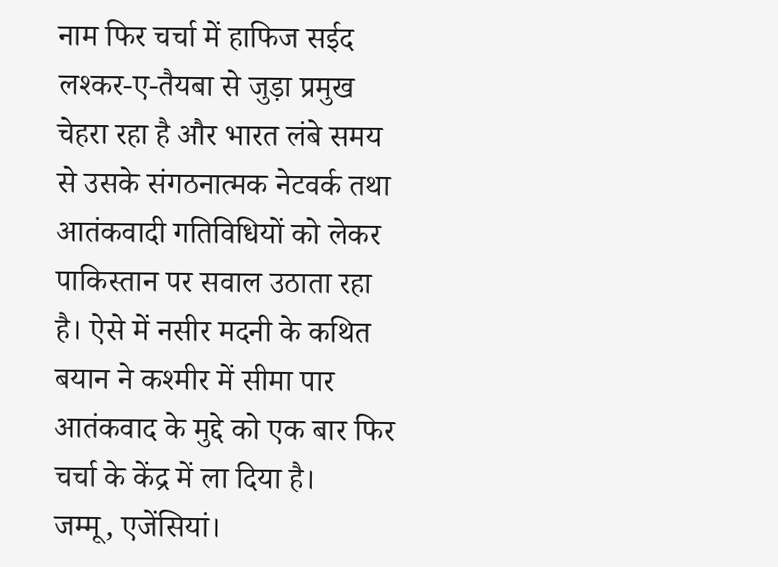नाम फिर चर्चा में हाफिज सईद लश्कर-ए-तैयबा से जुड़ा प्रमुख चेहरा रहा है और भारत लंबे समय से उसके संगठनात्मक नेटवर्क तथा आतंकवादी गतिविधियों को लेकर पाकिस्तान पर सवाल उठाता रहा है। ऐसे में नसीर मदनी के कथित बयान ने कश्मीर में सीमा पार आतंकवाद के मुद्दे को एक बार फिर चर्चा के केंद्र में ला दिया है।
जम्मू, एजेंसियां।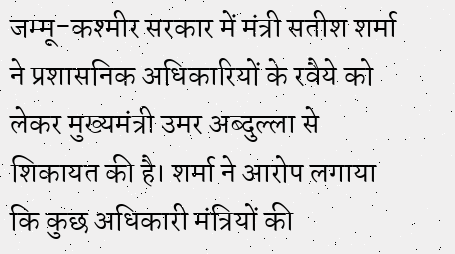जम्मू-कश्मीर सरकार में मंत्री सतीश शर्मा ने प्रशासनिक अधिकारियों के रवैये को लेकर मुख्यमंत्री उमर अब्दुल्ला से शिकायत की है। शर्मा ने आरोप लगाया कि कुछ अधिकारी मंत्रियों की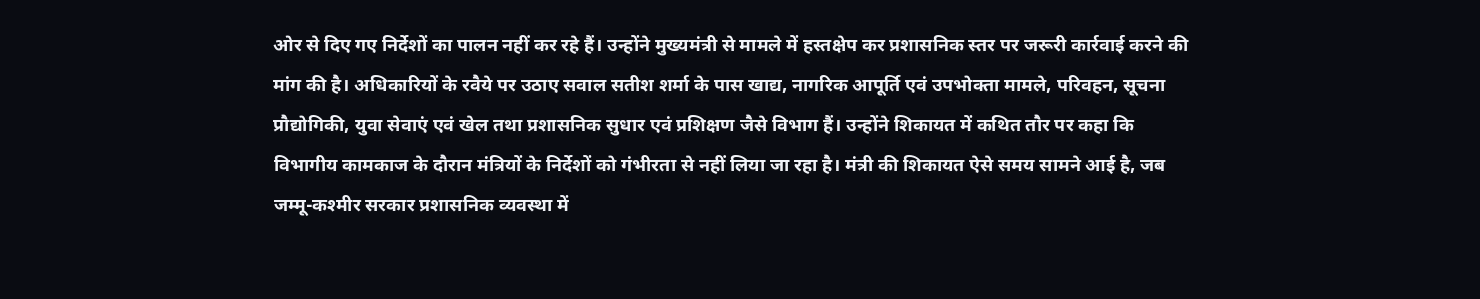ओर से दिए गए निर्देशों का पालन नहीं कर रहे हैं। उन्होंने मुख्यमंत्री से मामले में हस्तक्षेप कर प्रशासनिक स्तर पर जरूरी कार्रवाई करने की मांग की है। अधिकारियों के रवैये पर उठाए सवाल सतीश शर्मा के पास खाद्य, नागरिक आपूर्ति एवं उपभोक्ता मामले, परिवहन, सूचना प्रौद्योगिकी, युवा सेवाएं एवं खेल तथा प्रशासनिक सुधार एवं प्रशिक्षण जैसे विभाग हैं। उन्होंने शिकायत में कथित तौर पर कहा कि विभागीय कामकाज के दौरान मंत्रियों के निर्देशों को गंभीरता से नहीं लिया जा रहा है। मंत्री की शिकायत ऐसे समय सामने आई है, जब जम्मू-कश्मीर सरकार प्रशासनिक व्यवस्था में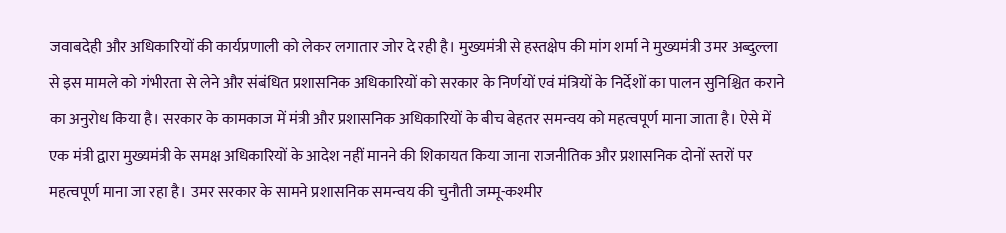जवाबदेही और अधिकारियों की कार्यप्रणाली को लेकर लगातार जोर दे रही है। मुख्यमंत्री से हस्तक्षेप की मांग शर्मा ने मुख्यमंत्री उमर अब्दुल्ला से इस मामले को गंभीरता से लेने और संबंधित प्रशासनिक अधिकारियों को सरकार के निर्णयों एवं मंत्रियों के निर्देशों का पालन सुनिश्चित कराने का अनुरोध किया है। सरकार के कामकाज में मंत्री और प्रशासनिक अधिकारियों के बीच बेहतर समन्वय को महत्वपूर्ण माना जाता है। ऐसे में एक मंत्री द्वारा मुख्यमंत्री के समक्ष अधिकारियों के आदेश नहीं मानने की शिकायत किया जाना राजनीतिक और प्रशासनिक दोनों स्तरों पर महत्वपूर्ण माना जा रहा है। उमर सरकार के सामने प्रशासनिक समन्वय की चुनौती जम्मू-कश्मीर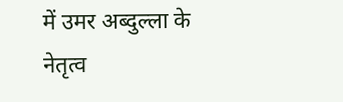में उमर अब्दुल्ला के नेतृत्व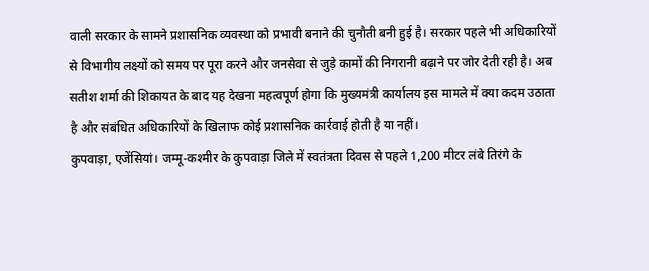वाली सरकार के सामने प्रशासनिक व्यवस्था को प्रभावी बनाने की चुनौती बनी हुई है। सरकार पहले भी अधिकारियों से विभागीय लक्ष्यों को समय पर पूरा करने और जनसेवा से जुड़े कामों की निगरानी बढ़ाने पर जोर देती रही है। अब सतीश शर्मा की शिकायत के बाद यह देखना महत्वपूर्ण होगा कि मुख्यमंत्री कार्यालय इस मामले में क्या कदम उठाता है और संबंधित अधिकारियों के खिलाफ कोई प्रशासनिक कार्रवाई होती है या नहीं।
कुपवाड़ा, एजेंसियां। जम्मू-कश्मीर के कुपवाड़ा जिले में स्वतंत्रता दिवस से पहले 1,200 मीटर लंबे तिरंगे के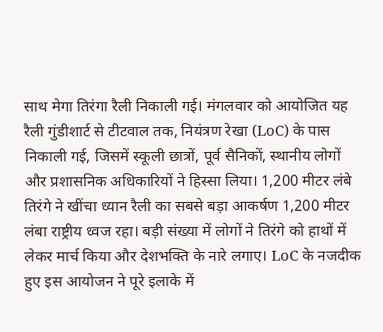साथ मेगा तिरंगा रैली निकाली गई। मंगलवार को आयोजित यह रैली गुंडीशार्ट से टीटवाल तक, नियंत्रण रेखा (LoC) के पास निकाली गई, जिसमें स्कूली छात्रों, पूर्व सैनिकों, स्थानीय लोगों और प्रशासनिक अधिकारियों ने हिस्सा लिया। 1,200 मीटर लंबे तिरंगे ने खींचा ध्यान रैली का सबसे बड़ा आकर्षण 1,200 मीटर लंबा राष्ट्रीय ध्वज रहा। बड़ी संख्या में लोगों ने तिरंगे को हाथों में लेकर मार्च किया और देशभक्ति के नारे लगाए। LoC के नजदीक हुए इस आयोजन ने पूरे इलाके में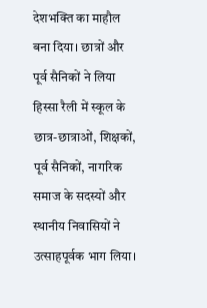देशभक्ति का माहौल बना दिया। छात्रों और पूर्व सैनिकों ने लिया हिस्सा रैली में स्कूल के छात्र-छात्राओं, शिक्षकों, पूर्व सैनिकों, नागरिक समाज के सदस्यों और स्थानीय निवासियों ने उत्साहपूर्वक भाग लिया।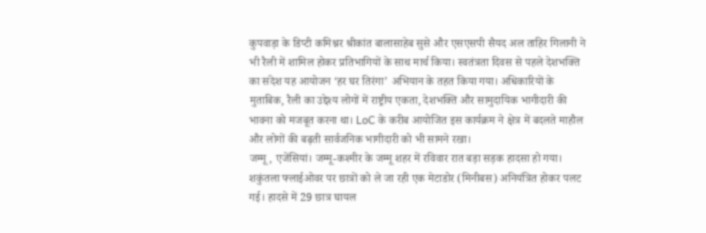कुपवाड़ा के डिप्टी कमिश्नर श्रीकांत बालासाहेब सुसे और एसएसपी सैयद अल ताहिर गिलानी ने भी रैली में शामिल होकर प्रतिभागियों के साथ मार्च किया। स्वतंत्रता दिवस से पहले देशभक्ति का संदेश यह आयोजन ‘हर घर तिरंगा’ अभियान के तहत किया गया। अधिकारियों के मुताबिक, रैली का उद्देश्य लोगों में राष्ट्रीय एकता, देशभक्ति और सामुदायिक भागीदारी की भावना को मजबूत करना था। LoC के करीब आयोजित इस कार्यक्रम ने क्षेत्र में बदलते माहौल और लोगों की बढ़ती सार्वजनिक भागीदारी को भी सामने रखा।
जम्मू, एजेंसियां। जम्मू-कश्मीर के जम्मू शहर में रविवार रात बड़ा सड़क हादसा हो गया। शकुंतला फ्लाईओवर पर छात्रों को ले जा रही एक मेटाडोर (मिनीबस) अनियंत्रित होकर पलट गई। हादसे में 29 छात्र घायल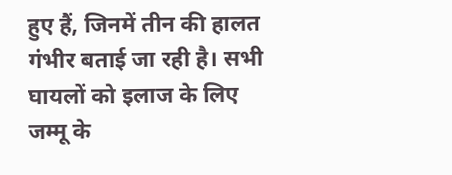हुए हैं, जिनमें तीन की हालत गंभीर बताई जा रही है। सभी घायलों को इलाज के लिए जम्मू के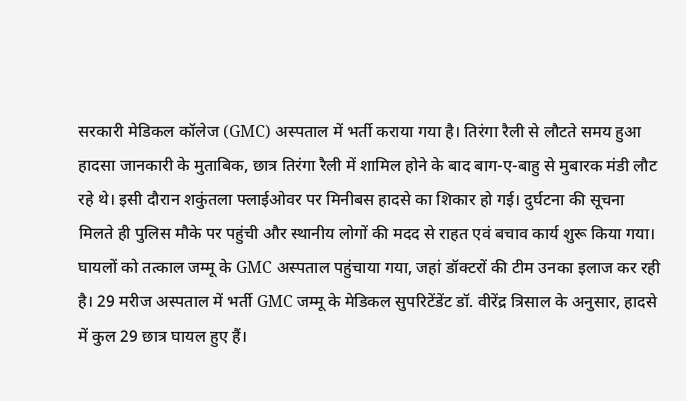सरकारी मेडिकल कॉलेज (GMC) अस्पताल में भर्ती कराया गया है। तिरंगा रैली से लौटते समय हुआ हादसा जानकारी के मुताबिक, छात्र तिरंगा रैली में शामिल होने के बाद बाग-ए-बाहु से मुबारक मंडी लौट रहे थे। इसी दौरान शकुंतला फ्लाईओवर पर मिनीबस हादसे का शिकार हो गई। दुर्घटना की सूचना मिलते ही पुलिस मौके पर पहुंची और स्थानीय लोगों की मदद से राहत एवं बचाव कार्य शुरू किया गया। घायलों को तत्काल जम्मू के GMC अस्पताल पहुंचाया गया, जहां डॉक्टरों की टीम उनका इलाज कर रही है। 29 मरीज अस्पताल में भर्ती GMC जम्मू के मेडिकल सुपरिटेंडेंट डॉ. वीरेंद्र त्रिसाल के अनुसार, हादसे में कुल 29 छात्र घायल हुए हैं।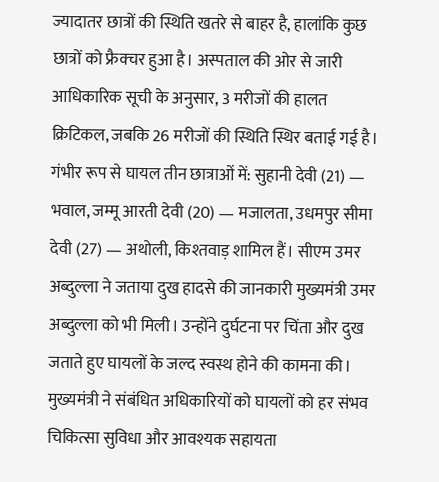ज्यादातर छात्रों की स्थिति खतरे से बाहर है, हालांकि कुछ छात्रों को फ्रैक्चर हुआ है। अस्पताल की ओर से जारी आधिकारिक सूची के अनुसार, 3 मरीजों की हालत क्रिटिकल, जबकि 26 मरीजों की स्थिति स्थिर बताई गई है। गंभीर रूप से घायल तीन छात्राओं में: सुहानी देवी (21) — भवाल, जम्मू आरती देवी (20) — मजालता, उधमपुर सीमा देवी (27) — अथोली, किश्तवाड़ शामिल हैं। सीएम उमर अब्दुल्ला ने जताया दुख हादसे की जानकारी मुख्यमंत्री उमर अब्दुल्ला को भी मिली। उन्होंने दुर्घटना पर चिंता और दुख जताते हुए घायलों के जल्द स्वस्थ होने की कामना की। मुख्यमंत्री ने संबंधित अधिकारियों को घायलों को हर संभव चिकित्सा सुविधा और आवश्यक सहायता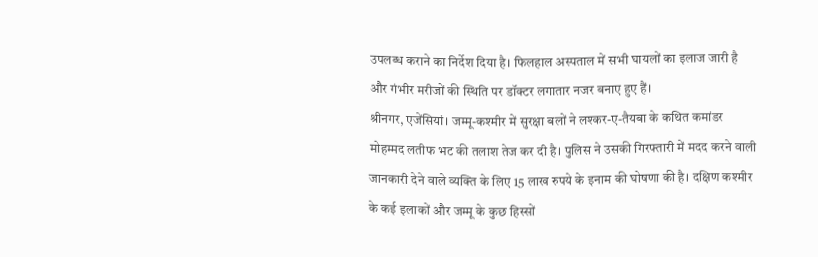उपलब्ध कराने का निर्देश दिया है। फिलहाल अस्पताल में सभी घायलों का इलाज जारी है और गंभीर मरीजों की स्थिति पर डॉक्टर लगातार नजर बनाए हुए हैं।
श्रीनगर, एजेंसियां। जम्मू-कश्मीर में सुरक्षा बलों ने लश्कर-ए-तैयबा के कथित कमांडर मोहम्मद लतीफ भट की तलाश तेज कर दी है। पुलिस ने उसकी गिरफ्तारी में मदद करने वाली जानकारी देने वाले व्यक्ति के लिए 15 लाख रुपये के इनाम की घोषणा की है। दक्षिण कश्मीर के कई इलाकों और जम्मू के कुछ हिस्सों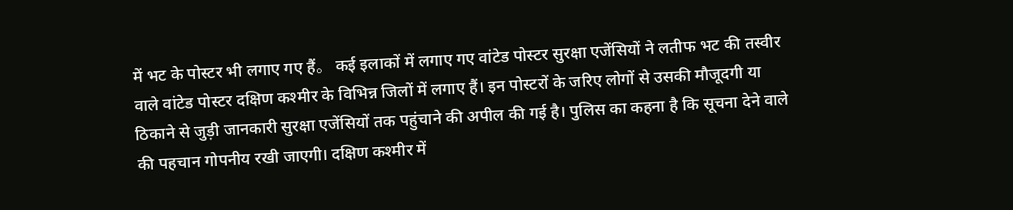में भट के पोस्टर भी लगाए गए हैं。 कई इलाकों में लगाए गए वांटेड पोस्टर सुरक्षा एजेंसियों ने लतीफ भट की तस्वीर वाले वांटेड पोस्टर दक्षिण कश्मीर के विभिन्न जिलों में लगाए हैं। इन पोस्टरों के जरिए लोगों से उसकी मौजूदगी या ठिकाने से जुड़ी जानकारी सुरक्षा एजेंसियों तक पहुंचाने की अपील की गई है। पुलिस का कहना है कि सूचना देने वाले की पहचान गोपनीय रखी जाएगी। दक्षिण कश्मीर में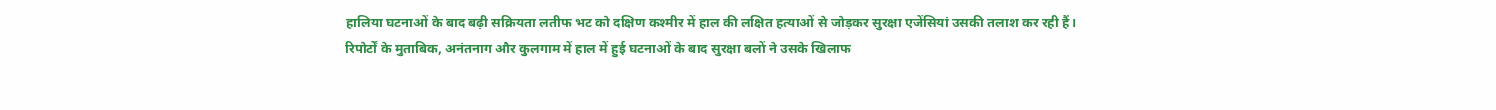हालिया घटनाओं के बाद बढ़ी सक्रियता लतीफ भट को दक्षिण कश्मीर में हाल की लक्षित हत्याओं से जोड़कर सुरक्षा एजेंसियां उसकी तलाश कर रही हैं। रिपोर्टों के मुताबिक, अनंतनाग और कुलगाम में हाल में हुई घटनाओं के बाद सुरक्षा बलों ने उसके खिलाफ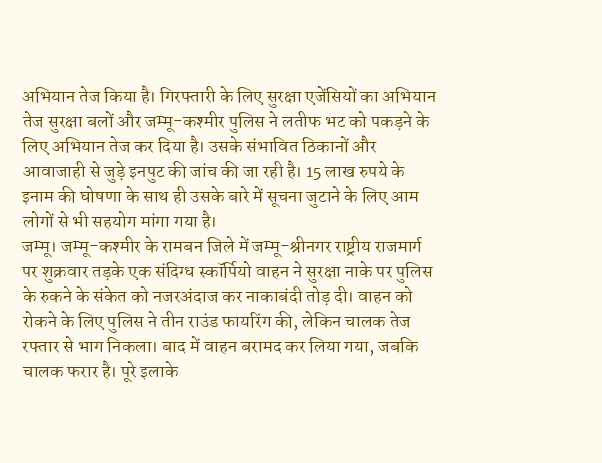अभियान तेज किया है। गिरफ्तारी के लिए सुरक्षा एजेंसियों का अभियान तेज सुरक्षा बलों और जम्मू-कश्मीर पुलिस ने लतीफ भट को पकड़ने के लिए अभियान तेज कर दिया है। उसके संभावित ठिकानों और आवाजाही से जुड़े इनपुट की जांच की जा रही है। 15 लाख रुपये के इनाम की घोषणा के साथ ही उसके बारे में सूचना जुटाने के लिए आम लोगों से भी सहयोग मांगा गया है।
जम्मू। जम्मू-कश्मीर के रामबन जिले में जम्मू-श्रीनगर राष्ट्रीय राजमार्ग पर शुक्रवार तड़के एक संदिग्ध स्कॉर्पियो वाहन ने सुरक्षा नाके पर पुलिस के रुकने के संकेत को नजरअंदाज कर नाकाबंदी तोड़ दी। वाहन को रोकने के लिए पुलिस ने तीन राउंड फायरिंग की, लेकिन चालक तेज रफ्तार से भाग निकला। बाद में वाहन बरामद कर लिया गया, जबकि चालक फरार है। पूरे इलाके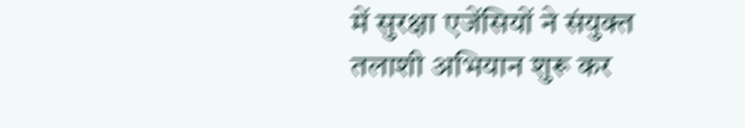में सुरक्षा एजेंसियों ने संयुक्त तलाशी अभियान शुरू कर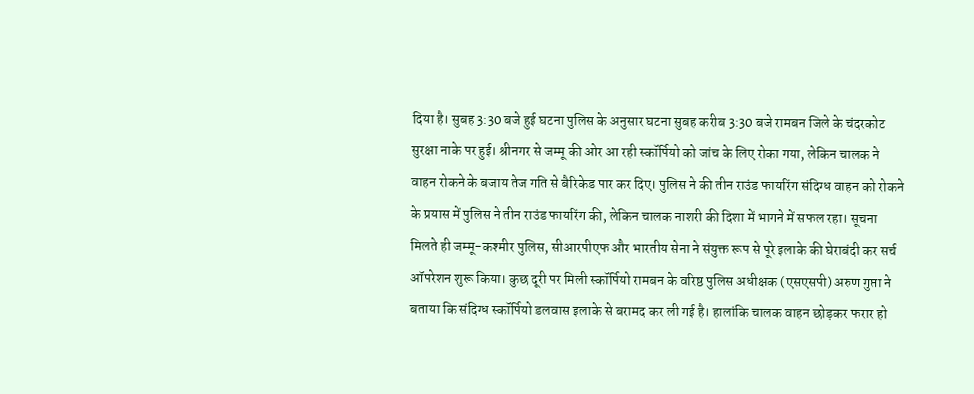दिया है। सुबह 3:30 बजे हुई घटना पुलिस के अनुसार घटना सुबह करीब 3:30 बजे रामबन जिले के चंदरकोट सुरक्षा नाके पर हुई। श्रीनगर से जम्मू की ओर आ रही स्कॉर्पियो को जांच के लिए रोका गया, लेकिन चालक ने वाहन रोकने के बजाय तेज गति से बैरिकेड पार कर दिए। पुलिस ने की तीन राउंड फायरिंग संदिग्ध वाहन को रोकने के प्रयास में पुलिस ने तीन राउंड फायरिंग की, लेकिन चालक नाशरी की दिशा में भागने में सफल रहा। सूचना मिलते ही जम्मू-कश्मीर पुलिस, सीआरपीएफ और भारतीय सेना ने संयुक्त रूप से पूरे इलाके की घेराबंदी कर सर्च ऑपरेशन शुरू किया। कुछ दूरी पर मिली स्कॉर्पियो रामबन के वरिष्ठ पुलिस अधीक्षक (एसएसपी) अरुण गुप्ता ने बताया कि संदिग्ध स्कॉर्पियो डलवास इलाके से बरामद कर ली गई है। हालांकि चालक वाहन छोड़कर फरार हो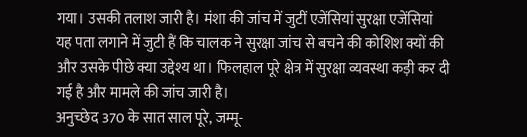गया। उसकी तलाश जारी है। मंशा की जांच में जुटीं एजेंसियां सुरक्षा एजेंसियां यह पता लगाने में जुटी हैं कि चालक ने सुरक्षा जांच से बचने की कोशिश क्यों की और उसके पीछे क्या उद्देश्य था। फिलहाल पूरे क्षेत्र में सुरक्षा व्यवस्था कड़ी कर दी गई है और मामले की जांच जारी है।
अनुच्छेद 370 के सात साल पूरे, जम्मू-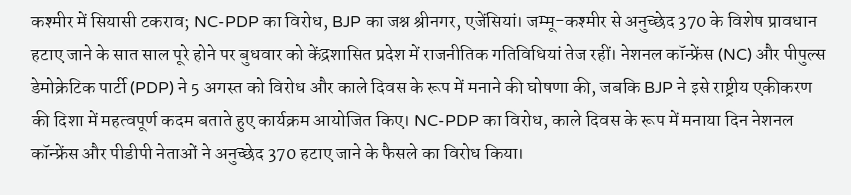कश्मीर में सियासी टकराव; NC-PDP का विरोध, BJP का जश्न श्रीनगर, एजेंसियां। जम्मू-कश्मीर से अनुच्छेद 370 के विशेष प्रावधान हटाए जाने के सात साल पूरे होने पर बुधवार को केंद्रशासित प्रदेश में राजनीतिक गतिविधियां तेज रहीं। नेशनल कॉन्फ्रेंस (NC) और पीपुल्स डेमोक्रेटिक पार्टी (PDP) ने 5 अगस्त को विरोध और काले दिवस के रूप में मनाने की घोषणा की, जबकि BJP ने इसे राष्ट्रीय एकीकरण की दिशा में महत्वपूर्ण कदम बताते हुए कार्यक्रम आयोजित किए। NC-PDP का विरोध, काले दिवस के रूप में मनाया दिन नेशनल कॉन्फ्रेंस और पीडीपी नेताओं ने अनुच्छेद 370 हटाए जाने के फैसले का विरोध किया।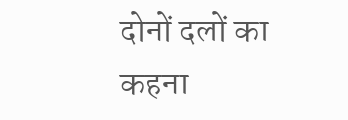दोनों दलों का कहना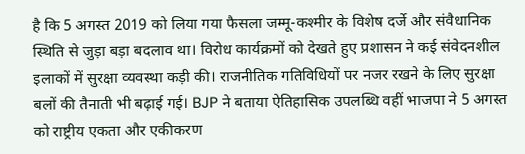है कि 5 अगस्त 2019 को लिया गया फैसला जम्मू-कश्मीर के विशेष दर्जे और संवैधानिक स्थिति से जुड़ा बड़ा बदलाव था। विरोध कार्यक्रमों को देखते हुए प्रशासन ने कई संवेदनशील इलाकों में सुरक्षा व्यवस्था कड़ी की। राजनीतिक गतिविधियों पर नजर रखने के लिए सुरक्षा बलों की तैनाती भी बढ़ाई गई। BJP ने बताया ऐतिहासिक उपलब्धि वहीं भाजपा ने 5 अगस्त को राष्ट्रीय एकता और एकीकरण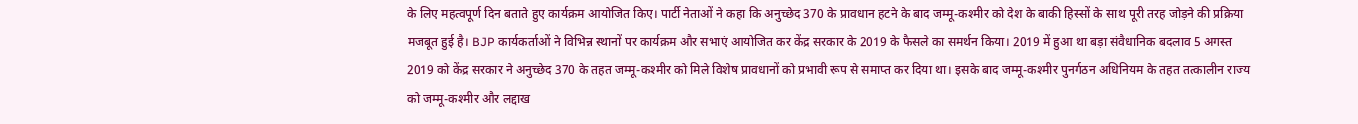के लिए महत्वपूर्ण दिन बताते हुए कार्यक्रम आयोजित किए। पार्टी नेताओं ने कहा कि अनुच्छेद 370 के प्रावधान हटने के बाद जम्मू-कश्मीर को देश के बाकी हिस्सों के साथ पूरी तरह जोड़ने की प्रक्रिया मजबूत हुई है। BJP कार्यकर्ताओं ने विभिन्न स्थानों पर कार्यक्रम और सभाएं आयोजित कर केंद्र सरकार के 2019 के फैसले का समर्थन किया। 2019 में हुआ था बड़ा संवैधानिक बदलाव 5 अगस्त 2019 को केंद्र सरकार ने अनुच्छेद 370 के तहत जम्मू-कश्मीर को मिले विशेष प्रावधानों को प्रभावी रूप से समाप्त कर दिया था। इसके बाद जम्मू-कश्मीर पुनर्गठन अधिनियम के तहत तत्कालीन राज्य को जम्मू-कश्मीर और लद्दाख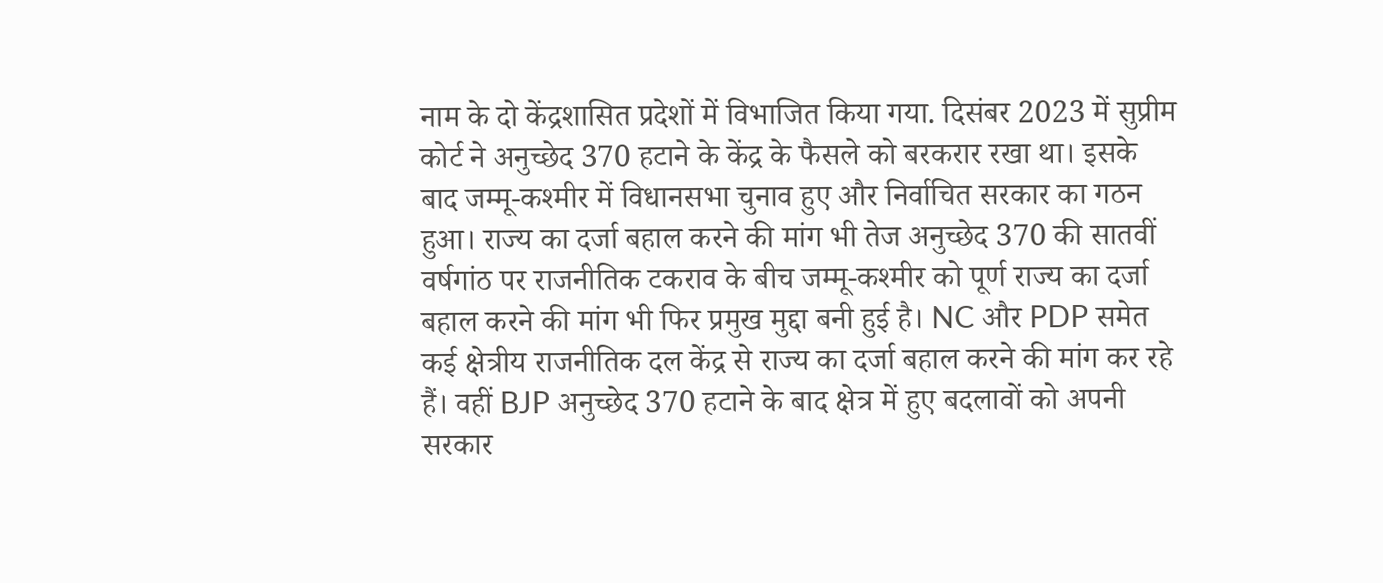नाम के दो केंद्रशासित प्रदेशों में विभाजित किया गया. दिसंबर 2023 में सुप्रीम कोर्ट ने अनुच्छेद 370 हटाने के केंद्र के फैसले को बरकरार रखा था। इसके बाद जम्मू-कश्मीर में विधानसभा चुनाव हुए और निर्वाचित सरकार का गठन हुआ। राज्य का दर्जा बहाल करने की मांग भी तेज अनुच्छेद 370 की सातवीं वर्षगांठ पर राजनीतिक टकराव के बीच जम्मू-कश्मीर को पूर्ण राज्य का दर्जा बहाल करने की मांग भी फिर प्रमुख मुद्दा बनी हुई है। NC और PDP समेत कई क्षेत्रीय राजनीतिक दल केंद्र से राज्य का दर्जा बहाल करने की मांग कर रहे हैं। वहीं BJP अनुच्छेद 370 हटाने के बाद क्षेत्र में हुए बदलावों को अपनी सरकार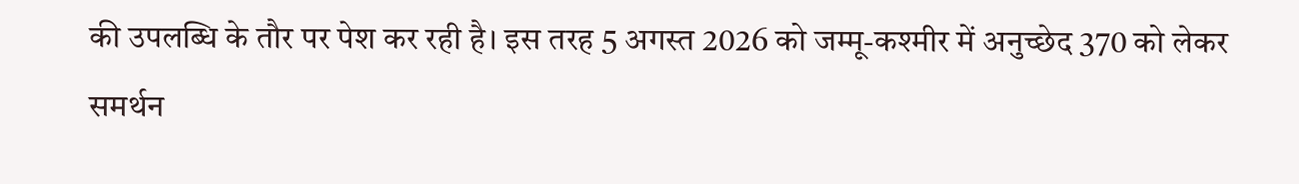की उपलब्धि के तौर पर पेश कर रही है। इस तरह 5 अगस्त 2026 को जम्मू-कश्मीर में अनुच्छेद 370 को लेकर समर्थन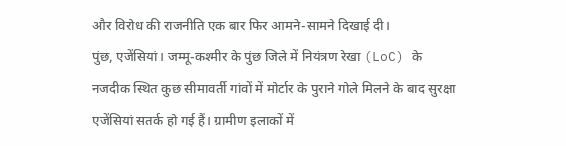और विरोध की राजनीति एक बार फिर आमने-सामने दिखाई दी।
पुंछ, एजेंसियां। जम्मू-कश्मीर के पुंछ जिले में नियंत्रण रेखा (LoC) के नजदीक स्थित कुछ सीमावर्ती गांवों में मोर्टार के पुराने गोले मिलने के बाद सुरक्षा एजेंसियां सतर्क हो गई हैं। ग्रामीण इलाकों में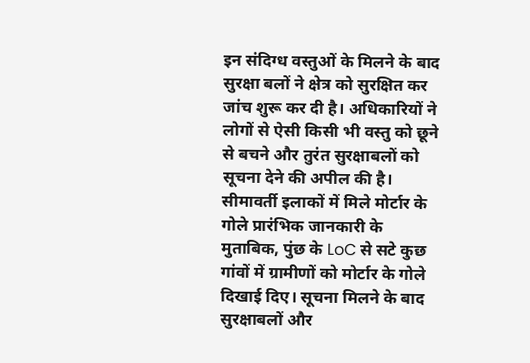इन संदिग्ध वस्तुओं के मिलने के बाद सुरक्षा बलों ने क्षेत्र को सुरक्षित कर जांच शुरू कर दी है। अधिकारियों ने लोगों से ऐसी किसी भी वस्तु को छूने से बचने और तुरंत सुरक्षाबलों को सूचना देने की अपील की है। सीमावर्ती इलाकों में मिले मोर्टार के गोले प्रारंभिक जानकारी के मुताबिक, पुंछ के LoC से सटे कुछ गांवों में ग्रामीणों को मोर्टार के गोले दिखाई दिए। सूचना मिलने के बाद सुरक्षाबलों और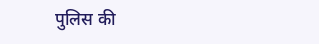पुलिस की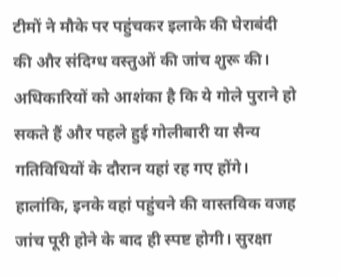टीमों ने मौके पर पहुंचकर इलाके की घेराबंदी की और संदिग्ध वस्तुओं की जांच शुरू की। अधिकारियों को आशंका है कि ये गोले पुराने हो सकते हैं और पहले हुई गोलीबारी या सैन्य गतिविधियों के दौरान यहां रह गए होंगे। हालांकि, इनके वहां पहुंचने की वास्तविक वजह जांच पूरी होने के बाद ही स्पष्ट होगी। सुरक्षा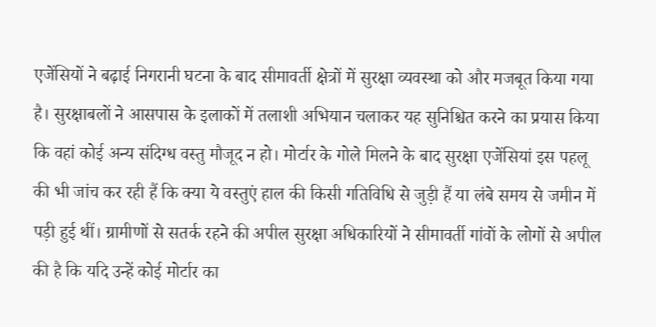एजेंसियों ने बढ़ाई निगरानी घटना के बाद सीमावर्ती क्षेत्रों में सुरक्षा व्यवस्था को और मजबूत किया गया है। सुरक्षाबलों ने आसपास के इलाकों में तलाशी अभियान चलाकर यह सुनिश्चित करने का प्रयास किया कि वहां कोई अन्य संदिग्ध वस्तु मौजूद न हो। मोर्टार के गोले मिलने के बाद सुरक्षा एजेंसियां इस पहलू की भी जांच कर रही हैं कि क्या ये वस्तुएं हाल की किसी गतिविधि से जुड़ी हैं या लंबे समय से जमीन में पड़ी हुई थीं। ग्रामीणों से सतर्क रहने की अपील सुरक्षा अधिकारियों ने सीमावर्ती गांवों के लोगों से अपील की है कि यदि उन्हें कोई मोर्टार का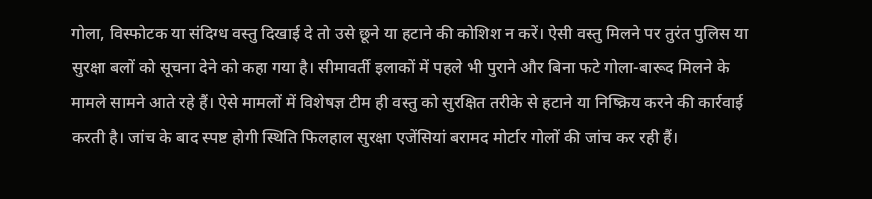गोला, विस्फोटक या संदिग्ध वस्तु दिखाई दे तो उसे छूने या हटाने की कोशिश न करें। ऐसी वस्तु मिलने पर तुरंत पुलिस या सुरक्षा बलों को सूचना देने को कहा गया है। सीमावर्ती इलाकों में पहले भी पुराने और बिना फटे गोला-बारूद मिलने के मामले सामने आते रहे हैं। ऐसे मामलों में विशेषज्ञ टीम ही वस्तु को सुरक्षित तरीके से हटाने या निष्क्रिय करने की कार्रवाई करती है। जांच के बाद स्पष्ट होगी स्थिति फिलहाल सुरक्षा एजेंसियां बरामद मोर्टार गोलों की जांच कर रही हैं।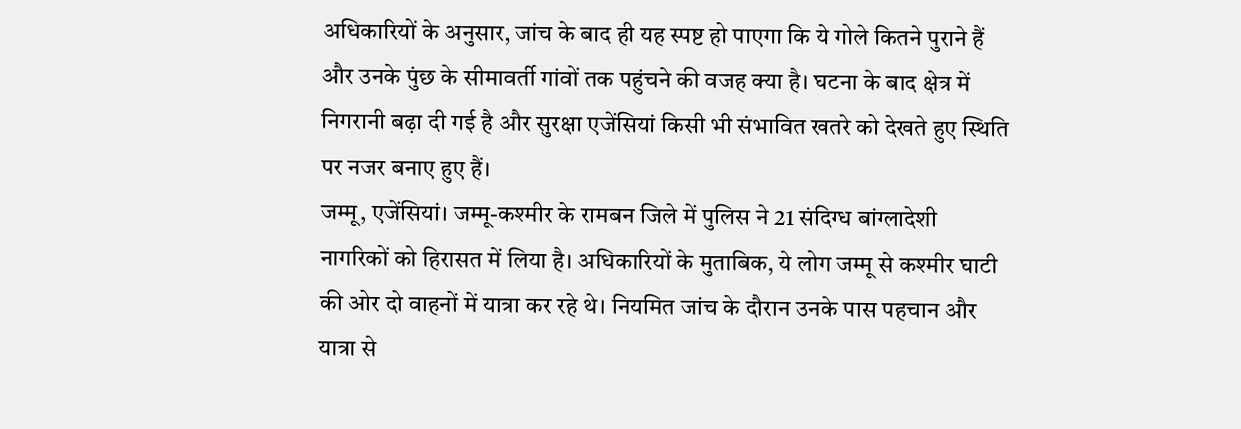अधिकारियों के अनुसार, जांच के बाद ही यह स्पष्ट हो पाएगा कि ये गोले कितने पुराने हैं और उनके पुंछ के सीमावर्ती गांवों तक पहुंचने की वजह क्या है। घटना के बाद क्षेत्र में निगरानी बढ़ा दी गई है और सुरक्षा एजेंसियां किसी भी संभावित खतरे को देखते हुए स्थिति पर नजर बनाए हुए हैं।
जम्मू, एजेंसियां। जम्मू-कश्मीर के रामबन जिले में पुलिस ने 21 संदिग्ध बांग्लादेशी नागरिकों को हिरासत में लिया है। अधिकारियों के मुताबिक, ये लोग जम्मू से कश्मीर घाटी की ओर दो वाहनों में यात्रा कर रहे थे। नियमित जांच के दौरान उनके पास पहचान और यात्रा से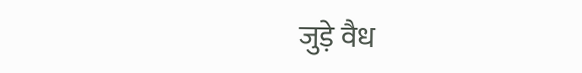जुड़े वैध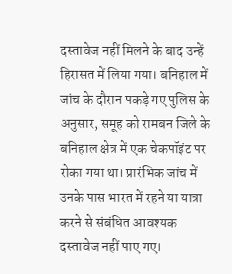दस्तावेज नहीं मिलने के बाद उन्हें हिरासत में लिया गया। बनिहाल में जांच के दौरान पकड़े गए पुलिस के अनुसार, समूह को रामबन जिले के बनिहाल क्षेत्र में एक चेकपॉइंट पर रोका गया था। प्रारंभिक जांच में उनके पास भारत में रहने या यात्रा करने से संबंधित आवश्यक दस्तावेज नहीं पाए गए।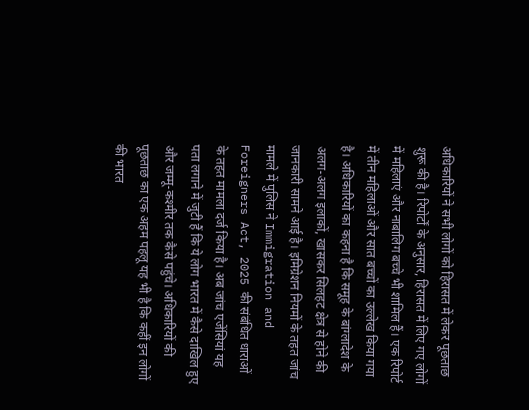अधिकारियों ने सभी लोगों को हिरासत में लेकर पूछताछ शुरू की है। रिपोर्टों के अनुसार, हिरासत में लिए गए लोगों में महिलाएं और नाबालिग बच्चे भी शामिल हैं। एक रिपोर्ट में तीन महिलाओं और सात बच्चों का उल्लेख किया गया है। अधिकारियों का कहना है कि समूह के बांग्लादेश के अलग-अलग इलाकों, खासकर सिलहट क्षेत्र से होने की जानकारी सामने आई है। इमिग्रेशन नियमों के तहत जांच मामले में पुलिस ने Immigration and Foreigners Act, 2025 की संबंधित धाराओं के तहत मामला दर्ज किया है। अब जांच एजेंसियां यह पता लगाने में जुटी हैं कि ये लोग भारत में कैसे दाखिल हुए और जम्मू-कश्मीर तक कैसे पहुंचे। अधिकारियों की पूछताछ का एक अहम पहलू यह भी है कि कहीं इन लोगों की भारत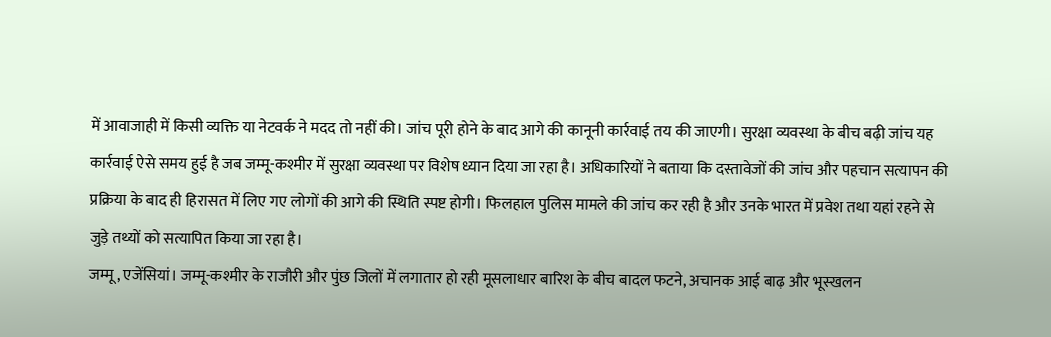में आवाजाही में किसी व्यक्ति या नेटवर्क ने मदद तो नहीं की। जांच पूरी होने के बाद आगे की कानूनी कार्रवाई तय की जाएगी। सुरक्षा व्यवस्था के बीच बढ़ी जांच यह कार्रवाई ऐसे समय हुई है जब जम्मू-कश्मीर में सुरक्षा व्यवस्था पर विशेष ध्यान दिया जा रहा है। अधिकारियों ने बताया कि दस्तावेजों की जांच और पहचान सत्यापन की प्रक्रिया के बाद ही हिरासत में लिए गए लोगों की आगे की स्थिति स्पष्ट होगी। फिलहाल पुलिस मामले की जांच कर रही है और उनके भारत में प्रवेश तथा यहां रहने से जुड़े तथ्यों को सत्यापित किया जा रहा है।
जम्मू, एजेंसियां। जम्मू-कश्मीर के राजौरी और पुंछ जिलों में लगातार हो रही मूसलाधार बारिश के बीच बादल फटने, अचानक आई बाढ़ और भूस्खलन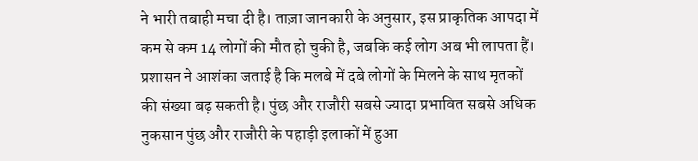ने भारी तबाही मचा दी है। ताज़ा जानकारी के अनुसार, इस प्राकृतिक आपदा में कम से कम 14 लोगों की मौत हो चुकी है, जबकि कई लोग अब भी लापता हैं। प्रशासन ने आशंका जताई है कि मलबे में दबे लोगों के मिलने के साथ मृतकों की संख्या बढ़ सकती है। पुंछ और राजौरी सबसे ज्यादा प्रभावित सबसे अधिक नुकसान पुंछ और राजौरी के पहाड़ी इलाकों में हुआ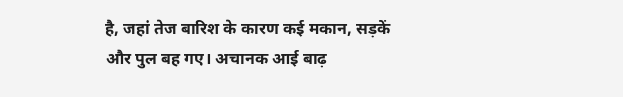है, जहां तेज बारिश के कारण कई मकान, सड़कें और पुल बह गए। अचानक आई बाढ़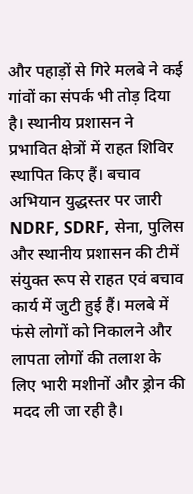और पहाड़ों से गिरे मलबे ने कई गांवों का संपर्क भी तोड़ दिया है। स्थानीय प्रशासन ने प्रभावित क्षेत्रों में राहत शिविर स्थापित किए हैं। बचाव अभियान युद्धस्तर पर जारी NDRF, SDRF, सेना, पुलिस और स्थानीय प्रशासन की टीमें संयुक्त रूप से राहत एवं बचाव कार्य में जुटी हुई हैं। मलबे में फंसे लोगों को निकालने और लापता लोगों की तलाश के लिए भारी मशीनों और ड्रोन की मदद ली जा रही है।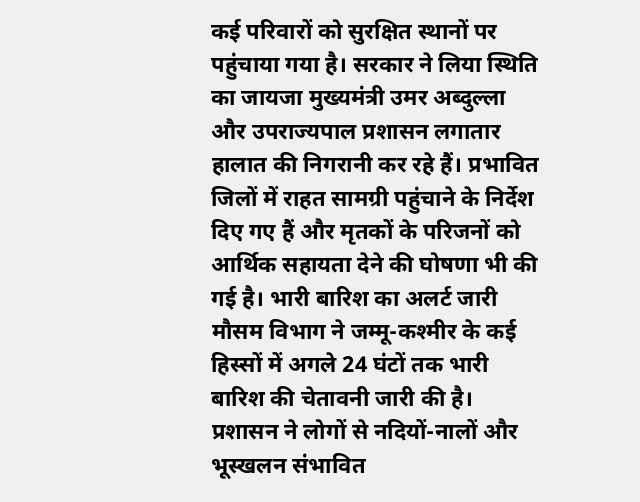कई परिवारों को सुरक्षित स्थानों पर पहुंचाया गया है। सरकार ने लिया स्थिति का जायजा मुख्यमंत्री उमर अब्दुल्ला और उपराज्यपाल प्रशासन लगातार हालात की निगरानी कर रहे हैं। प्रभावित जिलों में राहत सामग्री पहुंचाने के निर्देश दिए गए हैं और मृतकों के परिजनों को आर्थिक सहायता देने की घोषणा भी की गई है। भारी बारिश का अलर्ट जारी मौसम विभाग ने जम्मू-कश्मीर के कई हिस्सों में अगले 24 घंटों तक भारी बारिश की चेतावनी जारी की है। प्रशासन ने लोगों से नदियों-नालों और भूस्खलन संभावित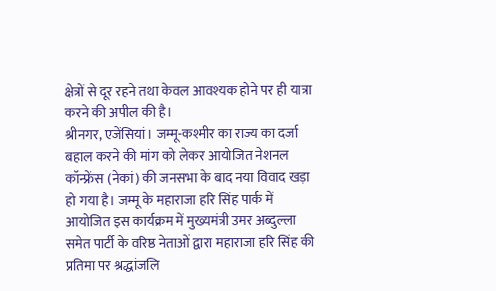क्षेत्रों से दूर रहने तथा केवल आवश्यक होने पर ही यात्रा करने की अपील की है।
श्रीनगर, एजेंसियां। जम्मू-कश्मीर का राज्य का दर्जा बहाल करने की मांग को लेकर आयोजित नेशनल कॉन्फ्रेंस (नेकां) की जनसभा के बाद नया विवाद खड़ा हो गया है। जम्मू के महाराजा हरि सिंह पार्क में आयोजित इस कार्यक्रम में मुख्यमंत्री उमर अब्दुल्ला समेत पार्टी के वरिष्ठ नेताओं द्वारा महाराजा हरि सिंह की प्रतिमा पर श्रद्धांजलि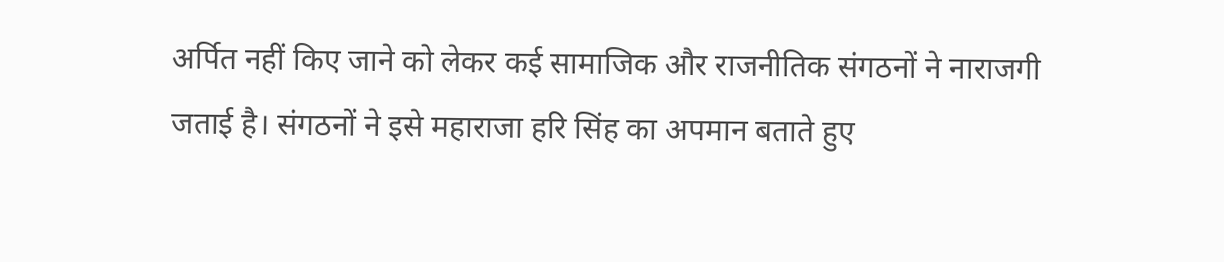अर्पित नहीं किए जाने को लेकर कई सामाजिक और राजनीतिक संगठनों ने नाराजगी जताई है। संगठनों ने इसे महाराजा हरि सिंह का अपमान बताते हुए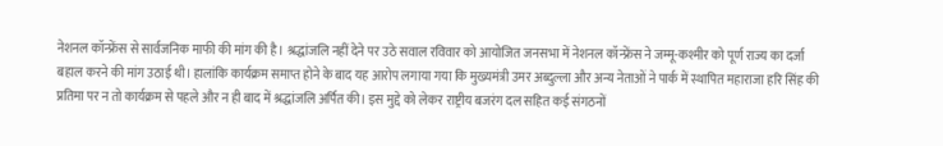नेशनल कॉन्फ्रेंस से सार्वजनिक माफी की मांग की है। श्रद्धांजलि नहीं देने पर उठे सवाल रविवार को आयोजित जनसभा में नेशनल कॉन्फ्रेंस ने जम्मू-कश्मीर को पूर्ण राज्य का दर्जा बहाल करने की मांग उठाई थी। हालांकि कार्यक्रम समाप्त होने के बाद यह आरोप लगाया गया कि मुख्यमंत्री उमर अब्दुल्ला और अन्य नेताओं ने पार्क में स्थापित महाराजा हरि सिंह की प्रतिमा पर न तो कार्यक्रम से पहले और न ही बाद में श्रद्धांजलि अर्पित की। इस मुद्दे को लेकर राष्ट्रीय बजरंग दल सहित कई संगठनों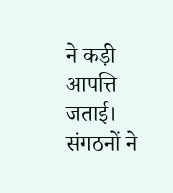ने कड़ी आपत्ति जताई। संगठनों ने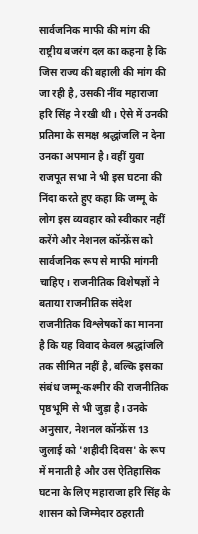सार्वजनिक माफी की मांग की राष्ट्रीय बजरंग दल का कहना है कि जिस राज्य की बहाली की मांग की जा रही है, उसकी नींव महाराजा हरि सिंह ने रखी थी। ऐसे में उनकी प्रतिमा के समक्ष श्रद्धांजलि न देना उनका अपमान है। वहीं युवा राजपूत सभा ने भी इस घटना की निंदा करते हुए कहा कि जम्मू के लोग इस व्यवहार को स्वीकार नहीं करेंगे और नेशनल कॉन्फ्रेंस को सार्वजनिक रूप से माफी मांगनी चाहिए। राजनीतिक विशेषज्ञों ने बताया राजनीतिक संदेश राजनीतिक विश्लेषकों का मानना है कि यह विवाद केवल श्रद्धांजलि तक सीमित नहीं है, बल्कि इसका संबंध जम्मू-कश्मीर की राजनीतिक पृष्ठभूमि से भी जुड़ा है। उनके अनुसार, नेशनल कॉन्फ्रेंस 13 जुलाई को 'शहीदी दिवस' के रूप में मनाती है और उस ऐतिहासिक घटना के लिए महाराजा हरि सिंह के शासन को जिम्मेदार ठहराती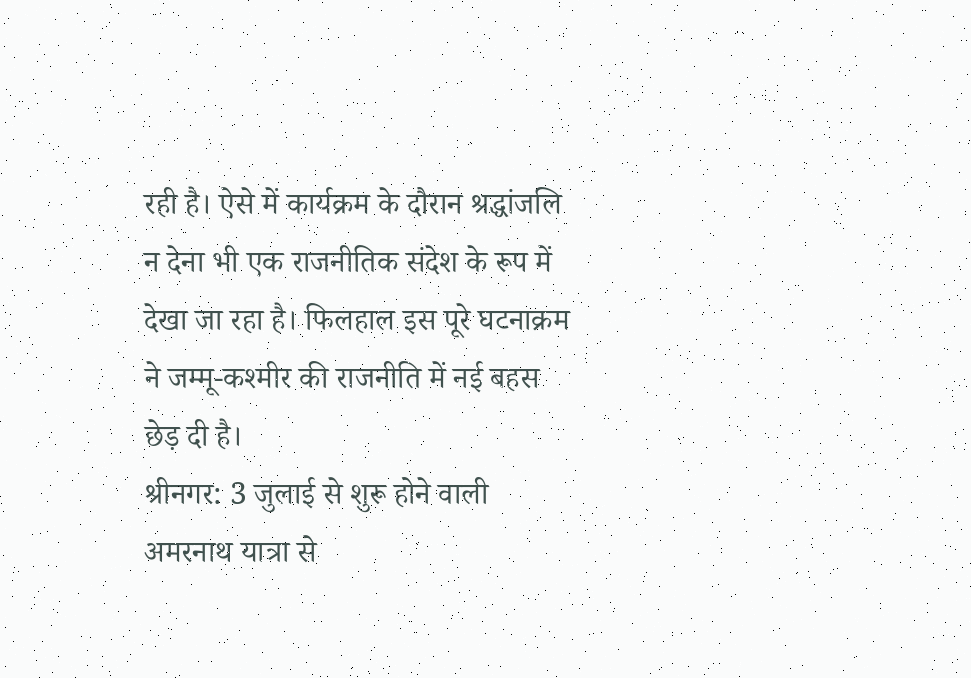रही है। ऐसे में कार्यक्रम के दौरान श्रद्धांजलि न देना भी एक राजनीतिक संदेश के रूप में देखा जा रहा है। फिलहाल इस पूरे घटनाक्रम ने जम्मू-कश्मीर की राजनीति में नई बहस छेड़ दी है।
श्रीनगर: 3 जुलाई से शुरू होने वाली अमरनाथ यात्रा से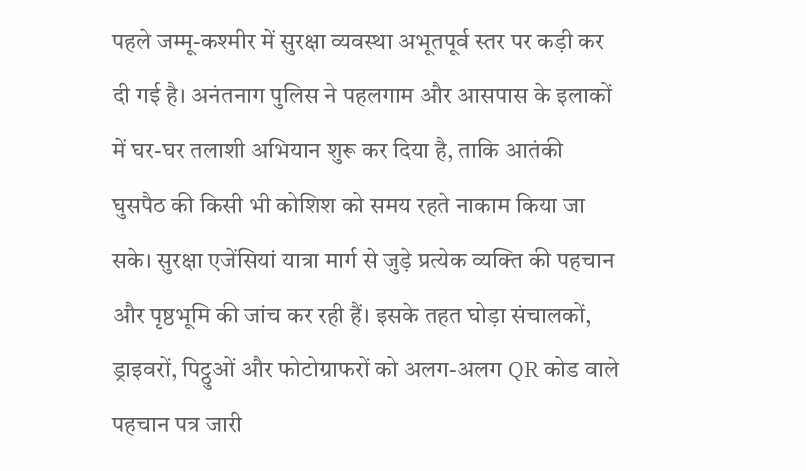पहले जम्मू-कश्मीर में सुरक्षा व्यवस्था अभूतपूर्व स्तर पर कड़ी कर दी गई है। अनंतनाग पुलिस ने पहलगाम और आसपास के इलाकों में घर-घर तलाशी अभियान शुरू कर दिया है, ताकि आतंकी घुसपैठ की किसी भी कोशिश को समय रहते नाकाम किया जा सके। सुरक्षा एजेंसियां यात्रा मार्ग से जुड़े प्रत्येक व्यक्ति की पहचान और पृष्ठभूमि की जांच कर रही हैं। इसके तहत घोड़ा संचालकों, ड्राइवरों, पिट्ठुओं और फोटोग्राफरों को अलग-अलग QR कोड वाले पहचान पत्र जारी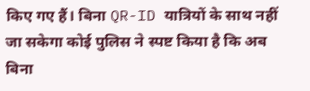किए गए हैं। बिना QR-ID यात्रियों के साथ नहीं जा सकेगा कोई पुलिस ने स्पष्ट किया है कि अब बिना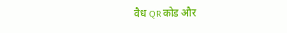वैध QR कोड और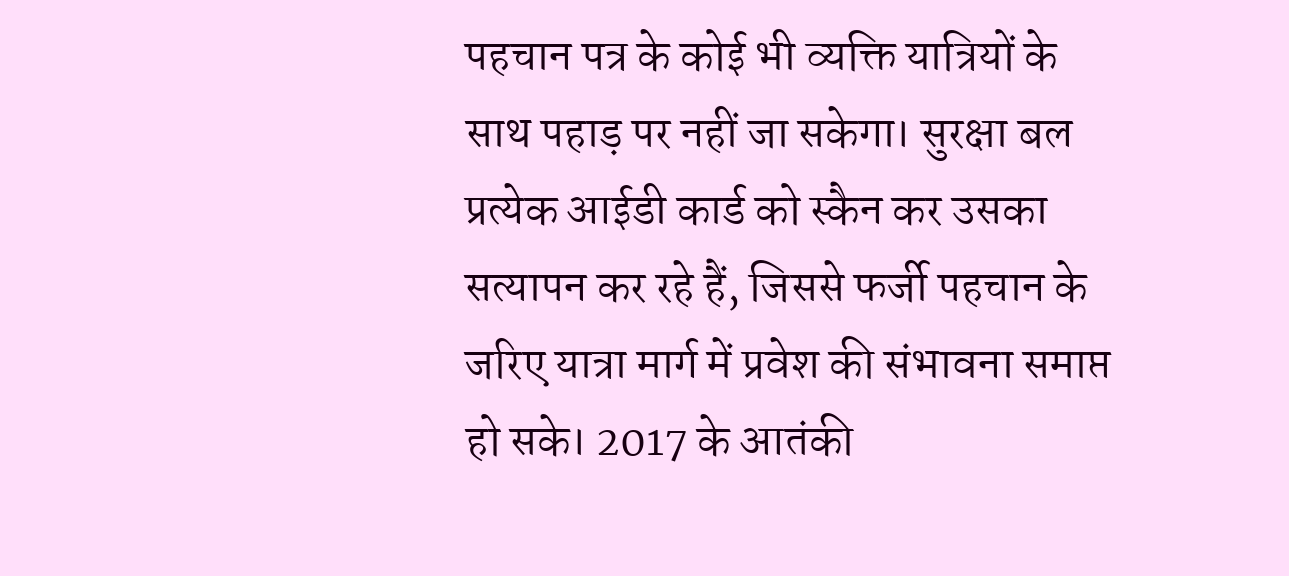पहचान पत्र के कोई भी व्यक्ति यात्रियों के साथ पहाड़ पर नहीं जा सकेगा। सुरक्षा बल प्रत्येक आईडी कार्ड को स्कैन कर उसका सत्यापन कर रहे हैं, जिससे फर्जी पहचान के जरिए यात्रा मार्ग में प्रवेश की संभावना समाप्त हो सके। 2017 के आतंकी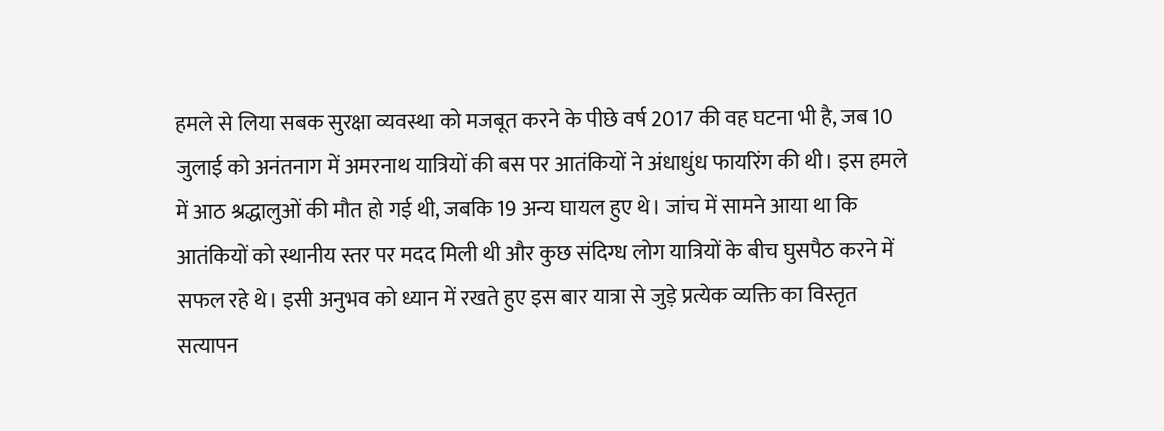हमले से लिया सबक सुरक्षा व्यवस्था को मजबूत करने के पीछे वर्ष 2017 की वह घटना भी है, जब 10 जुलाई को अनंतनाग में अमरनाथ यात्रियों की बस पर आतंकियों ने अंधाधुंध फायरिंग की थी। इस हमले में आठ श्रद्धालुओं की मौत हो गई थी, जबकि 19 अन्य घायल हुए थे। जांच में सामने आया था कि आतंकियों को स्थानीय स्तर पर मदद मिली थी और कुछ संदिग्ध लोग यात्रियों के बीच घुसपैठ करने में सफल रहे थे। इसी अनुभव को ध्यान में रखते हुए इस बार यात्रा से जुड़े प्रत्येक व्यक्ति का विस्तृत सत्यापन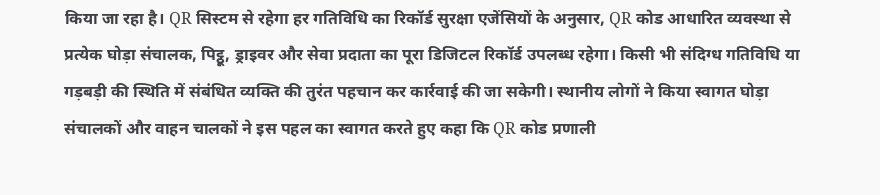किया जा रहा है। QR सिस्टम से रहेगा हर गतिविधि का रिकॉर्ड सुरक्षा एजेंसियों के अनुसार, QR कोड आधारित व्यवस्था से प्रत्येक घोड़ा संचालक, पिट्ठू, ड्राइवर और सेवा प्रदाता का पूरा डिजिटल रिकॉर्ड उपलब्ध रहेगा। किसी भी संदिग्ध गतिविधि या गड़बड़ी की स्थिति में संबंधित व्यक्ति की तुरंत पहचान कर कार्रवाई की जा सकेगी। स्थानीय लोगों ने किया स्वागत घोड़ा संचालकों और वाहन चालकों ने इस पहल का स्वागत करते हुए कहा कि QR कोड प्रणाली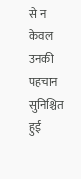से न केवल उनकी पहचान सुनिश्चित हुई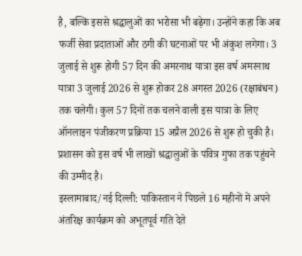है, बल्कि इससे श्रद्धालुओं का भरोसा भी बढ़ेगा। उन्होंने कहा कि अब फर्जी सेवा प्रदाताओं और ठगी की घटनाओं पर भी अंकुश लगेगा। 3 जुलाई से शुरू होगी 57 दिन की अमरनाथ यात्रा इस वर्ष अमरनाथ यात्रा 3 जुलाई 2026 से शुरू होकर 28 अगस्त 2026 (रक्षाबंधन) तक चलेगी। कुल 57 दिनों तक चलने वाली इस यात्रा के लिए ऑनलाइन पंजीकरण प्रक्रिया 15 अप्रैल 2026 से शुरू हो चुकी है। प्रशासन को इस वर्ष भी लाखों श्रद्धालुओं के पवित्र गुफा तक पहुंचने की उम्मीद है।
इस्लामाबाद/नई दिल्ली: पाकिस्तान ने पिछले 16 महीनों में अपने अंतरिक्ष कार्यक्रम को अभूतपूर्व गति देते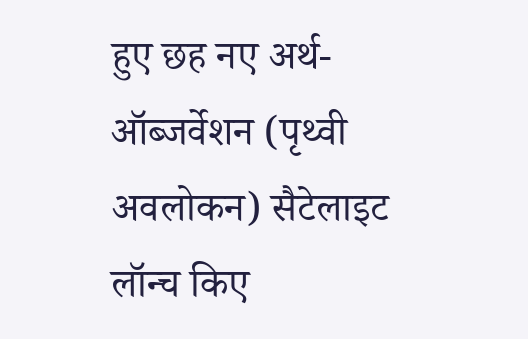हुए छह नए अर्थ-ऑब्जर्वेशन (पृथ्वी अवलोकन) सैटेलाइट लॉन्च किए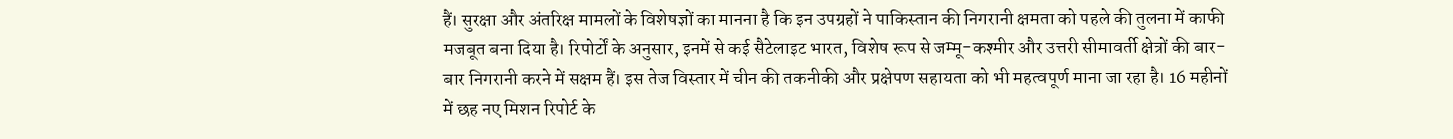हैं। सुरक्षा और अंतरिक्ष मामलों के विशेषज्ञों का मानना है कि इन उपग्रहों ने पाकिस्तान की निगरानी क्षमता को पहले की तुलना में काफी मजबूत बना दिया है। रिपोर्टों के अनुसार, इनमें से कई सैटेलाइट भारत, विशेष रूप से जम्मू-कश्मीर और उत्तरी सीमावर्ती क्षेत्रों की बार-बार निगरानी करने में सक्षम हैं। इस तेज विस्तार में चीन की तकनीकी और प्रक्षेपण सहायता को भी महत्वपूर्ण माना जा रहा है। 16 महीनों में छह नए मिशन रिपोर्ट के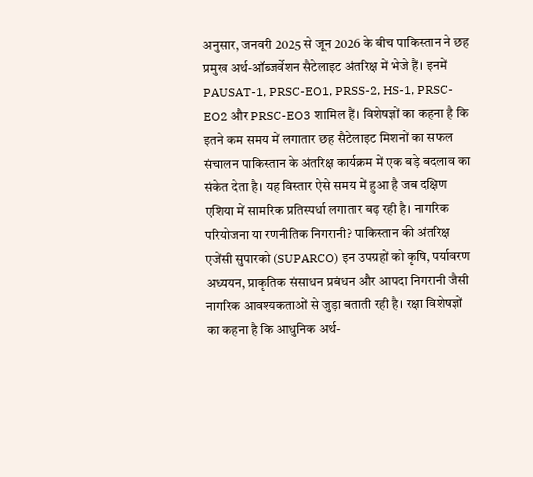अनुसार, जनवरी 2025 से जून 2026 के बीच पाकिस्तान ने छह प्रमुख अर्थ-ऑब्जर्वेशन सैटेलाइट अंतरिक्ष में भेजे हैं। इनमें PAUSAT-1, PRSC-EO1, PRSS-2, HS-1, PRSC-EO2 और PRSC-EO3 शामिल हैं। विशेषज्ञों का कहना है कि इतने कम समय में लगातार छह सैटेलाइट मिशनों का सफल संचालन पाकिस्तान के अंतरिक्ष कार्यक्रम में एक बड़े बदलाव का संकेत देता है। यह विस्तार ऐसे समय में हुआ है जब दक्षिण एशिया में सामरिक प्रतिस्पर्धा लगातार बढ़ रही है। नागरिक परियोजना या रणनीतिक निगरानी? पाकिस्तान की अंतरिक्ष एजेंसी सुपारको (SUPARCO) इन उपग्रहों को कृषि, पर्यावरण अध्ययन, प्राकृतिक संसाधन प्रबंधन और आपदा निगरानी जैसी नागरिक आवश्यकताओं से जुड़ा बताती रही है। रक्षा विशेषज्ञों का कहना है कि आधुनिक अर्थ-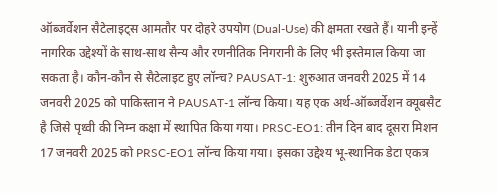ऑब्जर्वेशन सैटेलाइट्स आमतौर पर दोहरे उपयोग (Dual-Use) की क्षमता रखते हैं। यानी इन्हें नागरिक उद्देश्यों के साथ-साथ सैन्य और रणनीतिक निगरानी के लिए भी इस्तेमाल किया जा सकता है। कौन-कौन से सैटेलाइट हुए लॉन्च? PAUSAT-1: शुरुआत जनवरी 2025 में 14 जनवरी 2025 को पाकिस्तान ने PAUSAT-1 लॉन्च किया। यह एक अर्थ-ऑब्जर्वेशन क्यूबसैट है जिसे पृथ्वी की निम्न कक्षा में स्थापित किया गया। PRSC-EO1: तीन दिन बाद दूसरा मिशन 17 जनवरी 2025 को PRSC-EO1 लॉन्च किया गया। इसका उद्देश्य भू-स्थानिक डेटा एकत्र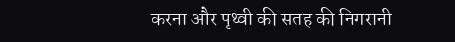करना और पृथ्वी की सतह की निगरानी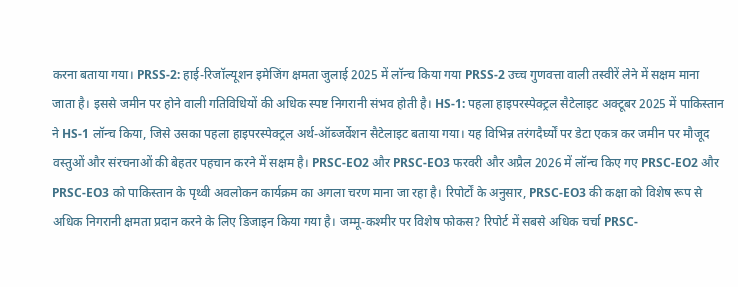करना बताया गया। PRSS-2: हाई-रिजॉल्यूशन इमेजिंग क्षमता जुलाई 2025 में लॉन्च किया गया PRSS-2 उच्च गुणवत्ता वाली तस्वीरें लेने में सक्षम माना जाता है। इससे जमीन पर होने वाली गतिविधियों की अधिक स्पष्ट निगरानी संभव होती है। HS-1: पहला हाइपरस्पेक्ट्रल सैटेलाइट अक्टूबर 2025 में पाकिस्तान ने HS-1 लॉन्च किया, जिसे उसका पहला हाइपरस्पेक्ट्रल अर्थ-ऑब्जर्वेशन सैटेलाइट बताया गया। यह विभिन्न तरंगदैर्घ्यों पर डेटा एकत्र कर जमीन पर मौजूद वस्तुओं और संरचनाओं की बेहतर पहचान करने में सक्षम है। PRSC-EO2 और PRSC-EO3 फरवरी और अप्रैल 2026 में लॉन्च किए गए PRSC-EO2 और PRSC-EO3 को पाकिस्तान के पृथ्वी अवलोकन कार्यक्रम का अगला चरण माना जा रहा है। रिपोर्टों के अनुसार, PRSC-EO3 की कक्षा को विशेष रूप से अधिक निगरानी क्षमता प्रदान करने के लिए डिजाइन किया गया है। जम्मू-कश्मीर पर विशेष फोकस? रिपोर्ट में सबसे अधिक चर्चा PRSC-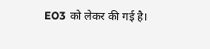EO3 को लेकर की गई है।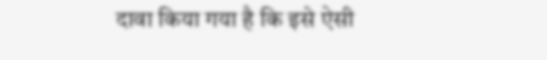दावा किया गया है कि इसे ऐसी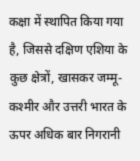कक्षा में स्थापित किया गया है, जिससे दक्षिण एशिया के कुछ क्षेत्रों, खासकर जम्मू-कश्मीर और उत्तरी भारत के ऊपर अधिक बार निगरानी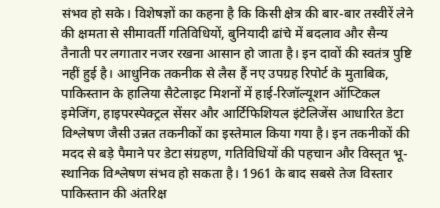संभव हो सके। विशेषज्ञों का कहना है कि किसी क्षेत्र की बार-बार तस्वीरें लेने की क्षमता से सीमावर्ती गतिविधियों, बुनियादी ढांचे में बदलाव और सैन्य तैनाती पर लगातार नजर रखना आसान हो जाता है। इन दावों की स्वतंत्र पुष्टि नहीं हुई है। आधुनिक तकनीक से लैस हैं नए उपग्रह रिपोर्ट के मुताबिक, पाकिस्तान के हालिया सैटेलाइट मिशनों में हाई-रिजॉल्यूशन ऑप्टिकल इमेजिंग, हाइपरस्पेक्ट्रल सेंसर और आर्टिफिशियल इंटेलिजेंस आधारित डेटा विश्लेषण जैसी उन्नत तकनीकों का इस्तेमाल किया गया है। इन तकनीकों की मदद से बड़े पैमाने पर डेटा संग्रहण, गतिविधियों की पहचान और विस्तृत भू-स्थानिक विश्लेषण संभव हो सकता है। 1961 के बाद सबसे तेज विस्तार पाकिस्तान की अंतरिक्ष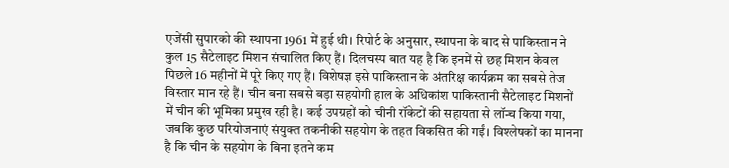एजेंसी सुपारको की स्थापना 1961 में हुई थी। रिपोर्ट के अनुसार, स्थापना के बाद से पाकिस्तान ने कुल 15 सैटेलाइट मिशन संचालित किए हैं। दिलचस्प बात यह है कि इनमें से छह मिशन केवल पिछले 16 महीनों में पूरे किए गए हैं। विशेषज्ञ इसे पाकिस्तान के अंतरिक्ष कार्यक्रम का सबसे तेज विस्तार मान रहे हैं। चीन बना सबसे बड़ा सहयोगी हाल के अधिकांश पाकिस्तानी सैटेलाइट मिशनों में चीन की भूमिका प्रमुख रही है। कई उपग्रहों को चीनी रॉकेटों की सहायता से लॉन्च किया गया, जबकि कुछ परियोजनाएं संयुक्त तकनीकी सहयोग के तहत विकसित की गईं। विश्लेषकों का मानना है कि चीन के सहयोग के बिना इतने कम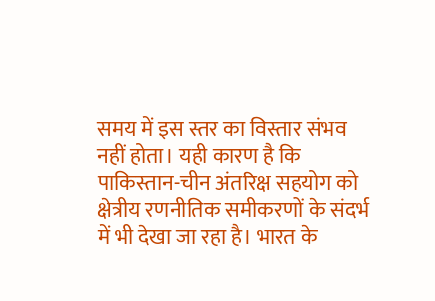समय में इस स्तर का विस्तार संभव नहीं होता। यही कारण है कि पाकिस्तान-चीन अंतरिक्ष सहयोग को क्षेत्रीय रणनीतिक समीकरणों के संदर्भ में भी देखा जा रहा है। भारत के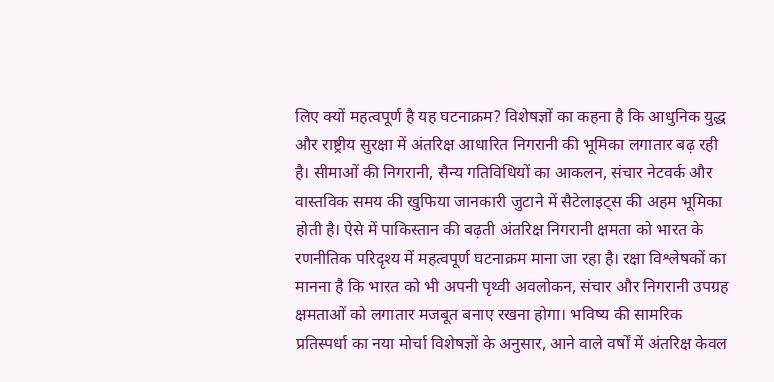लिए क्यों महत्वपूर्ण है यह घटनाक्रम? विशेषज्ञों का कहना है कि आधुनिक युद्ध और राष्ट्रीय सुरक्षा में अंतरिक्ष आधारित निगरानी की भूमिका लगातार बढ़ रही है। सीमाओं की निगरानी, सैन्य गतिविधियों का आकलन, संचार नेटवर्क और वास्तविक समय की खुफिया जानकारी जुटाने में सैटेलाइट्स की अहम भूमिका होती है। ऐसे में पाकिस्तान की बढ़ती अंतरिक्ष निगरानी क्षमता को भारत के रणनीतिक परिदृश्य में महत्वपूर्ण घटनाक्रम माना जा रहा है। रक्षा विश्लेषकों का मानना है कि भारत को भी अपनी पृथ्वी अवलोकन, संचार और निगरानी उपग्रह क्षमताओं को लगातार मजबूत बनाए रखना होगा। भविष्य की सामरिक प्रतिस्पर्धा का नया मोर्चा विशेषज्ञों के अनुसार, आने वाले वर्षों में अंतरिक्ष केवल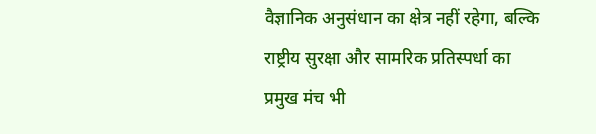वैज्ञानिक अनुसंधान का क्षेत्र नहीं रहेगा, बल्कि राष्ट्रीय सुरक्षा और सामरिक प्रतिस्पर्धा का प्रमुख मंच भी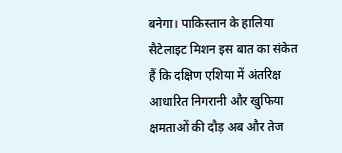बनेगा। पाकिस्तान के हालिया सैटेलाइट मिशन इस बात का संकेत हैं कि दक्षिण एशिया में अंतरिक्ष आधारित निगरानी और खुफिया क्षमताओं की दौड़ अब और तेज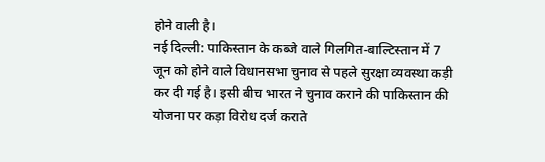होने वाली है।
नई दिल्ली: पाकिस्तान के कब्जे वाले गिलगित-बाल्टिस्तान में 7 जून को होने वाले विधानसभा चुनाव से पहले सुरक्षा व्यवस्था कड़ी कर दी गई है। इसी बीच भारत ने चुनाव कराने की पाकिस्तान की योजना पर कड़ा विरोध दर्ज कराते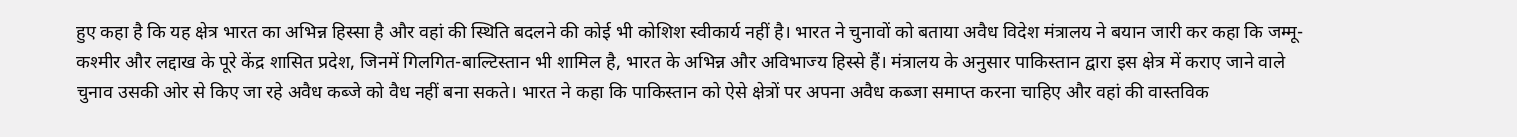हुए कहा है कि यह क्षेत्र भारत का अभिन्न हिस्सा है और वहां की स्थिति बदलने की कोई भी कोशिश स्वीकार्य नहीं है। भारत ने चुनावों को बताया अवैध विदेश मंत्रालय ने बयान जारी कर कहा कि जम्मू-कश्मीर और लद्दाख के पूरे केंद्र शासित प्रदेश, जिनमें गिलगित-बाल्टिस्तान भी शामिल है, भारत के अभिन्न और अविभाज्य हिस्से हैं। मंत्रालय के अनुसार पाकिस्तान द्वारा इस क्षेत्र में कराए जाने वाले चुनाव उसकी ओर से किए जा रहे अवैध कब्जे को वैध नहीं बना सकते। भारत ने कहा कि पाकिस्तान को ऐसे क्षेत्रों पर अपना अवैध कब्जा समाप्त करना चाहिए और वहां की वास्तविक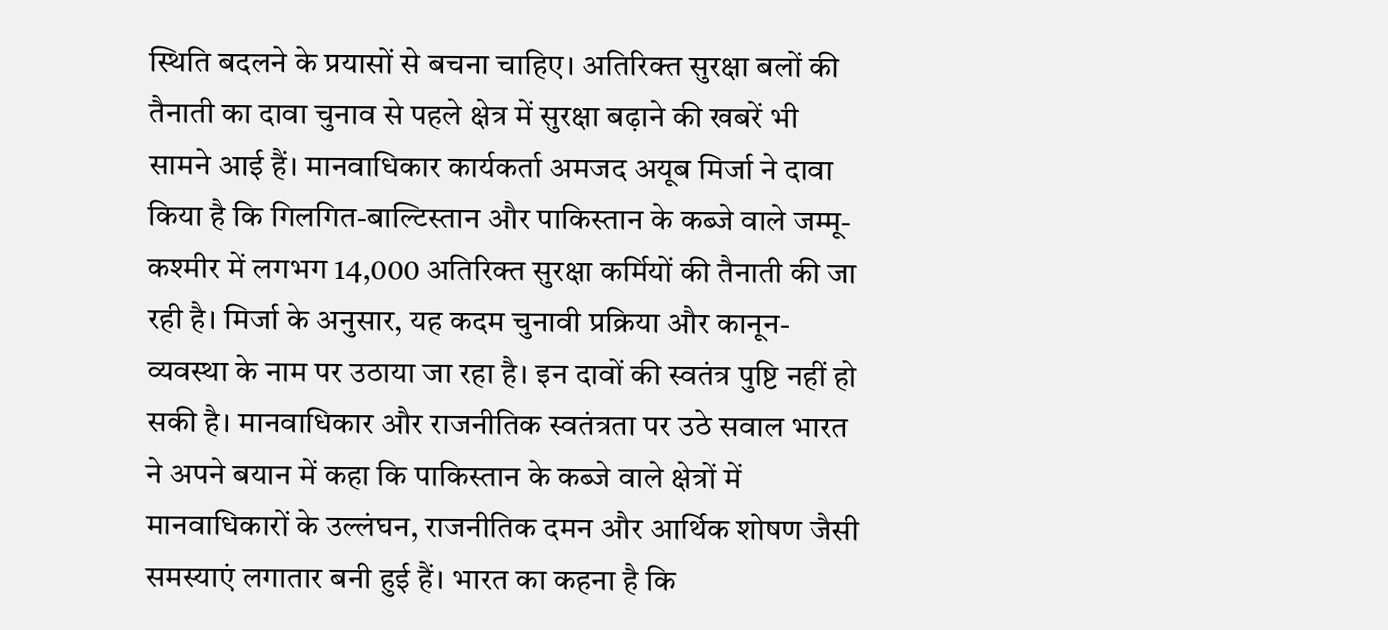स्थिति बदलने के प्रयासों से बचना चाहिए। अतिरिक्त सुरक्षा बलों की तैनाती का दावा चुनाव से पहले क्षेत्र में सुरक्षा बढ़ाने की खबरें भी सामने आई हैं। मानवाधिकार कार्यकर्ता अमजद अयूब मिर्जा ने दावा किया है कि गिलगित-बाल्टिस्तान और पाकिस्तान के कब्जे वाले जम्मू-कश्मीर में लगभग 14,000 अतिरिक्त सुरक्षा कर्मियों की तैनाती की जा रही है। मिर्जा के अनुसार, यह कदम चुनावी प्रक्रिया और कानून-व्यवस्था के नाम पर उठाया जा रहा है। इन दावों की स्वतंत्र पुष्टि नहीं हो सकी है। मानवाधिकार और राजनीतिक स्वतंत्रता पर उठे सवाल भारत ने अपने बयान में कहा कि पाकिस्तान के कब्जे वाले क्षेत्रों में मानवाधिकारों के उल्लंघन, राजनीतिक दमन और आर्थिक शोषण जैसी समस्याएं लगातार बनी हुई हैं। भारत का कहना है कि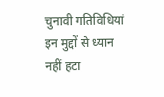चुनावी गतिविधियां इन मुद्दों से ध्यान नहीं हटा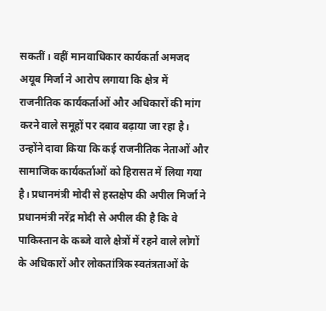सकतीं। वहीं मानवाधिकार कार्यकर्ता अमजद अयूब मिर्जा ने आरोप लगाया कि क्षेत्र में राजनीतिक कार्यकर्ताओं और अधिकारों की मांग करने वाले समूहों पर दबाव बढ़ाया जा रहा है। उन्होंने दावा किया कि कई राजनीतिक नेताओं और सामाजिक कार्यकर्ताओं को हिरासत में लिया गया है। प्रधानमंत्री मोदी से हस्तक्षेप की अपील मिर्जा ने प्रधानमंत्री नरेंद्र मोदी से अपील की है कि वे पाकिस्तान के कब्जे वाले क्षेत्रों में रहने वाले लोगों के अधिकारों और लोकतांत्रिक स्वतंत्रताओं के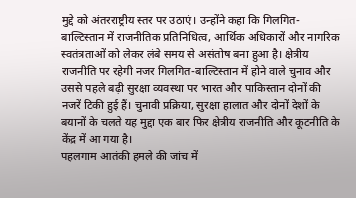मुद्दे को अंतरराष्ट्रीय स्तर पर उठाएं। उन्होंने कहा कि गिलगित-बाल्टिस्तान में राजनीतिक प्रतिनिधित्व, आर्थिक अधिकारों और नागरिक स्वतंत्रताओं को लेकर लंबे समय से असंतोष बना हुआ है। क्षेत्रीय राजनीति पर रहेगी नजर गिलगित-बाल्टिस्तान में होने वाले चुनाव और उससे पहले बढ़ी सुरक्षा व्यवस्था पर भारत और पाकिस्तान दोनों की नजरें टिकी हुई हैं। चुनावी प्रक्रिया, सुरक्षा हालात और दोनों देशों के बयानों के चलते यह मुद्दा एक बार फिर क्षेत्रीय राजनीति और कूटनीति के केंद्र में आ गया है।
पहलगाम आतंकी हमले की जांच में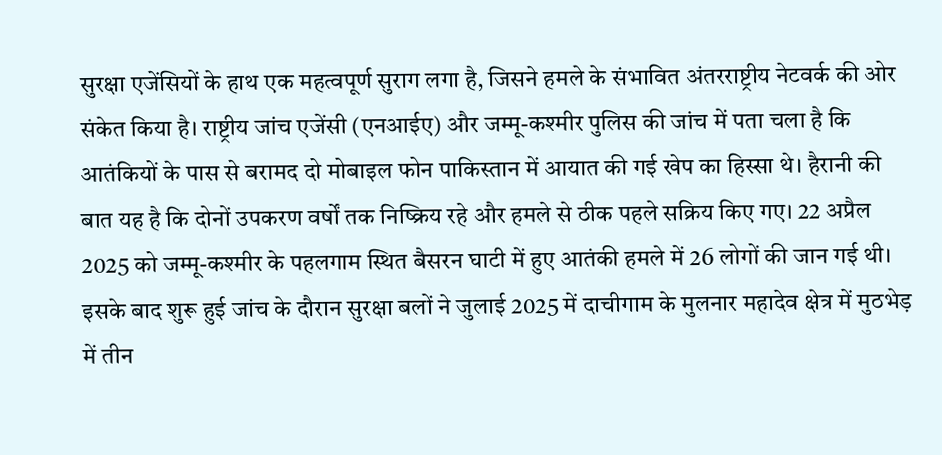सुरक्षा एजेंसियों के हाथ एक महत्वपूर्ण सुराग लगा है, जिसने हमले के संभावित अंतरराष्ट्रीय नेटवर्क की ओर संकेत किया है। राष्ट्रीय जांच एजेंसी (एनआईए) और जम्मू-कश्मीर पुलिस की जांच में पता चला है कि आतंकियों के पास से बरामद दो मोबाइल फोन पाकिस्तान में आयात की गई खेप का हिस्सा थे। हैरानी की बात यह है कि दोनों उपकरण वर्षों तक निष्क्रिय रहे और हमले से ठीक पहले सक्रिय किए गए। 22 अप्रैल 2025 को जम्मू-कश्मीर के पहलगाम स्थित बैसरन घाटी में हुए आतंकी हमले में 26 लोगों की जान गई थी। इसके बाद शुरू हुई जांच के दौरान सुरक्षा बलों ने जुलाई 2025 में दाचीगाम के मुलनार महादेव क्षेत्र में मुठभेड़ में तीन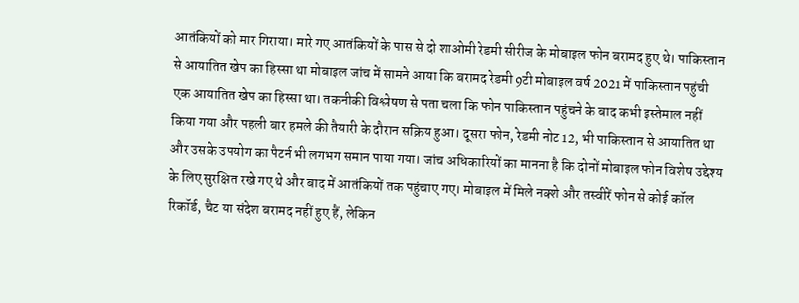आतंकियों को मार गिराया। मारे गए आतंकियों के पास से दो शाओमी रेडमी सीरीज के मोबाइल फोन बरामद हुए थे। पाकिस्तान से आयातित खेप का हिस्सा था मोबाइल जांच में सामने आया कि बरामद रेडमी 9टी मोबाइल वर्ष 2021 में पाकिस्तान पहुंची एक आयातित खेप का हिस्सा था। तकनीकी विश्लेषण से पता चला कि फोन पाकिस्तान पहुंचने के बाद कभी इस्तेमाल नहीं किया गया और पहली बार हमले की तैयारी के दौरान सक्रिय हुआ। दूसरा फोन, रेडमी नोट 12, भी पाकिस्तान से आयातित था और उसके उपयोग का पैटर्न भी लगभग समान पाया गया। जांच अधिकारियों का मानना है कि दोनों मोबाइल फोन विशेष उद्देश्य के लिए सुरक्षित रखे गए थे और बाद में आतंकियों तक पहुंचाए गए। मोबाइल में मिले नक्शे और तस्वीरें फोन से कोई कॉल रिकॉर्ड, चैट या संदेश बरामद नहीं हुए हैं, लेकिन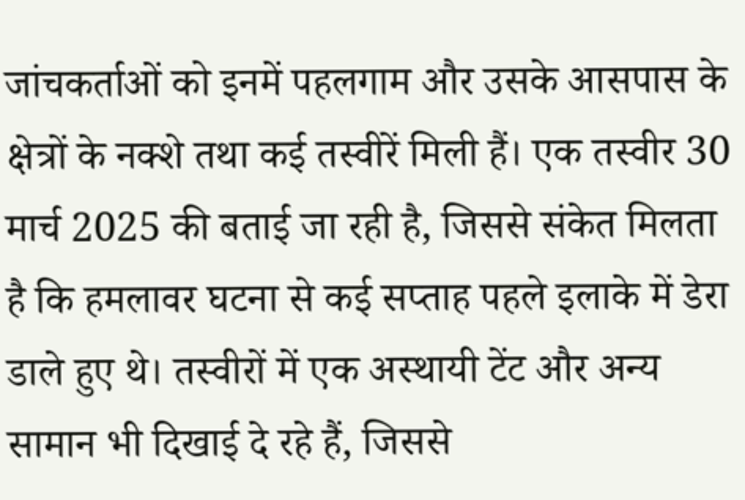जांचकर्ताओं को इनमें पहलगाम और उसके आसपास के क्षेत्रों के नक्शे तथा कई तस्वीरें मिली हैं। एक तस्वीर 30 मार्च 2025 की बताई जा रही है, जिससे संकेत मिलता है कि हमलावर घटना से कई सप्ताह पहले इलाके में डेरा डाले हुए थे। तस्वीरों में एक अस्थायी टेंट और अन्य सामान भी दिखाई दे रहे हैं, जिससे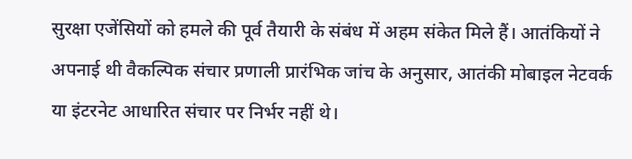सुरक्षा एजेंसियों को हमले की पूर्व तैयारी के संबंध में अहम संकेत मिले हैं। आतंकियों ने अपनाई थी वैकल्पिक संचार प्रणाली प्रारंभिक जांच के अनुसार, आतंकी मोबाइल नेटवर्क या इंटरनेट आधारित संचार पर निर्भर नहीं थे।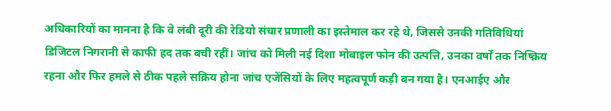अधिकारियों का मानना है कि वे लंबी दूरी की रेडियो संचार प्रणाली का इस्तेमाल कर रहे थे, जिससे उनकी गतिविधियां डिजिटल निगरानी से काफी हद तक बची रहीं। जांच को मिली नई दिशा मोबाइल फोन की उत्पत्ति, उनका वर्षों तक निष्क्रिय रहना और फिर हमले से ठीक पहले सक्रिय होना जांच एजेंसियों के लिए महत्वपूर्ण कड़ी बन गया है। एनआईए और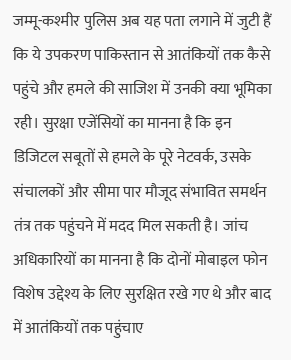जम्मू-कश्मीर पुलिस अब यह पता लगाने में जुटी हैं कि ये उपकरण पाकिस्तान से आतंकियों तक कैसे पहुंचे और हमले की साजिश में उनकी क्या भूमिका रही। सुरक्षा एजेंसियों का मानना है कि इन डिजिटल सबूतों से हमले के पूरे नेटवर्क, उसके संचालकों और सीमा पार मौजूद संभावित समर्थन तंत्र तक पहुंचने में मदद मिल सकती है। जांच अधिकारियों का मानना है कि दोनों मोबाइल फोन विशेष उद्देश्य के लिए सुरक्षित रखे गए थे और बाद में आतंकियों तक पहुंचाए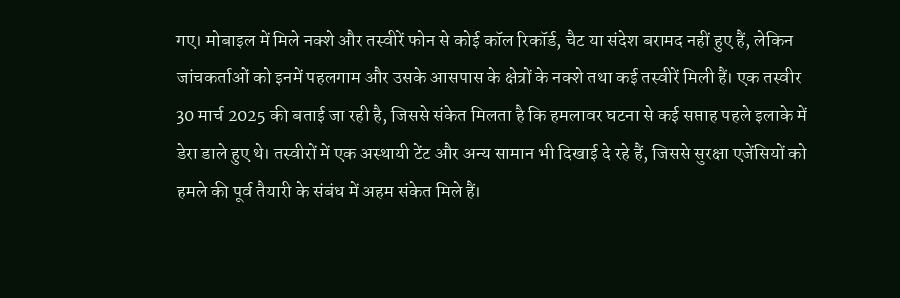गए। मोबाइल में मिले नक्शे और तस्वीरें फोन से कोई कॉल रिकॉर्ड, चैट या संदेश बरामद नहीं हुए हैं, लेकिन जांचकर्ताओं को इनमें पहलगाम और उसके आसपास के क्षेत्रों के नक्शे तथा कई तस्वीरें मिली हैं। एक तस्वीर 30 मार्च 2025 की बताई जा रही है, जिससे संकेत मिलता है कि हमलावर घटना से कई सप्ताह पहले इलाके में डेरा डाले हुए थे। तस्वीरों में एक अस्थायी टेंट और अन्य सामान भी दिखाई दे रहे हैं, जिससे सुरक्षा एजेंसियों को हमले की पूर्व तैयारी के संबंध में अहम संकेत मिले हैं।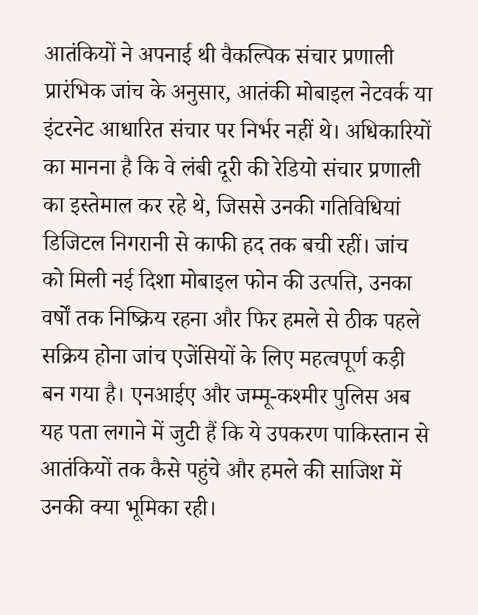आतंकियों ने अपनाई थी वैकल्पिक संचार प्रणाली प्रारंभिक जांच के अनुसार, आतंकी मोबाइल नेटवर्क या इंटरनेट आधारित संचार पर निर्भर नहीं थे। अधिकारियों का मानना है कि वे लंबी दूरी की रेडियो संचार प्रणाली का इस्तेमाल कर रहे थे, जिससे उनकी गतिविधियां डिजिटल निगरानी से काफी हद तक बची रहीं। जांच को मिली नई दिशा मोबाइल फोन की उत्पत्ति, उनका वर्षों तक निष्क्रिय रहना और फिर हमले से ठीक पहले सक्रिय होना जांच एजेंसियों के लिए महत्वपूर्ण कड़ी बन गया है। एनआईए और जम्मू-कश्मीर पुलिस अब यह पता लगाने में जुटी हैं कि ये उपकरण पाकिस्तान से आतंकियों तक कैसे पहुंचे और हमले की साजिश में उनकी क्या भूमिका रही।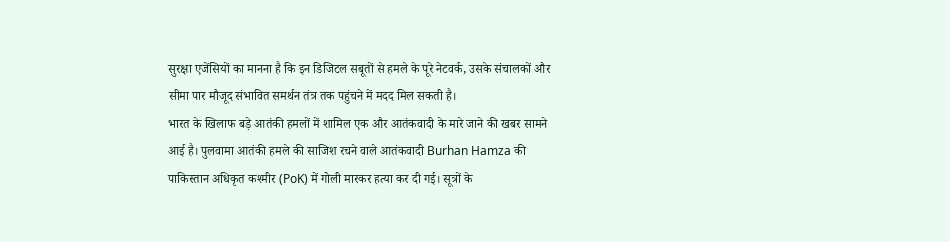सुरक्षा एजेंसियों का मानना है कि इन डिजिटल सबूतों से हमले के पूरे नेटवर्क, उसके संचालकों और सीमा पार मौजूद संभावित समर्थन तंत्र तक पहुंचने में मदद मिल सकती है।
भारत के खिलाफ बड़े आतंकी हमलों में शामिल एक और आतंकवादी के मारे जाने की खबर सामने आई है। पुलवामा आतंकी हमले की साजिश रचने वाले आतंकवादी Burhan Hamza की पाकिस्तान अधिकृत कश्मीर (PoK) में गोली मारकर हत्या कर दी गई। सूत्रों के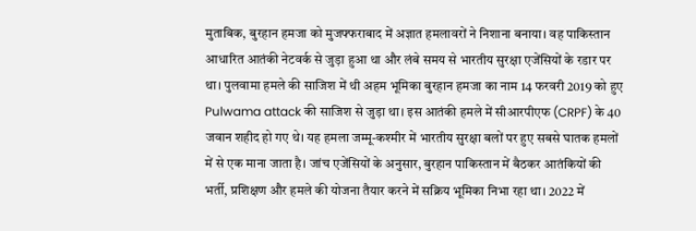मुताबिक, बुरहान हमजा को मुजफ्फराबाद में अज्ञात हमलावरों ने निशाना बनाया। वह पाकिस्तान आधारित आतंकी नेटवर्क से जुड़ा हुआ था और लंबे समय से भारतीय सुरक्षा एजेंसियों के रडार पर था। पुलवामा हमले की साजिश में थी अहम भूमिका बुरहान हमजा का नाम 14 फरवरी 2019 को हुए Pulwama attack की साजिश से जुड़ा था। इस आतंकी हमले में सीआरपीएफ (CRPF) के 40 जवान शहीद हो गए थे। यह हमला जम्मू-कश्मीर में भारतीय सुरक्षा बलों पर हुए सबसे घातक हमलों में से एक माना जाता है। जांच एजेंसियों के अनुसार, बुरहान पाकिस्तान में बैठकर आतंकियों की भर्ती, प्रशिक्षण और हमले की योजना तैयार करने में सक्रिय भूमिका निभा रहा था। 2022 में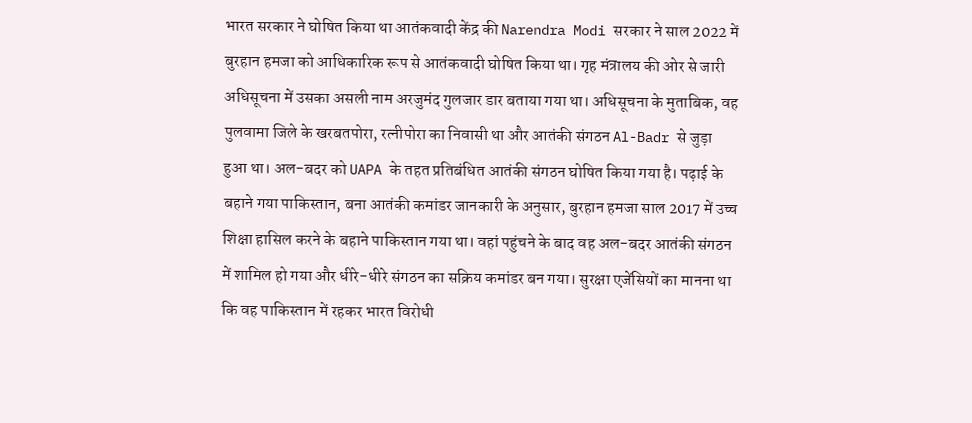भारत सरकार ने घोषित किया था आतंकवादी केंद्र की Narendra Modi सरकार ने साल 2022 में बुरहान हमजा को आधिकारिक रूप से आतंकवादी घोषित किया था। गृह मंत्रालय की ओर से जारी अधिसूचना में उसका असली नाम अरजुमंद गुलजार डार बताया गया था। अधिसूचना के मुताबिक, वह पुलवामा जिले के खरबतपोरा, रत्नीपोरा का निवासी था और आतंकी संगठन Al-Badr से जुड़ा हुआ था। अल-बदर को UAPA के तहत प्रतिबंधित आतंकी संगठन घोषित किया गया है। पढ़ाई के बहाने गया पाकिस्तान, बना आतंकी कमांडर जानकारी के अनुसार, बुरहान हमजा साल 2017 में उच्च शिक्षा हासिल करने के बहाने पाकिस्तान गया था। वहां पहुंचने के बाद वह अल-बदर आतंकी संगठन में शामिल हो गया और धीरे-धीरे संगठन का सक्रिय कमांडर बन गया। सुरक्षा एजेंसियों का मानना था कि वह पाकिस्तान में रहकर भारत विरोधी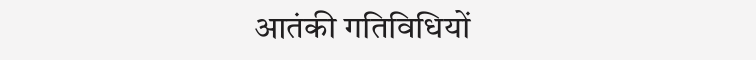आतंकी गतिविधियों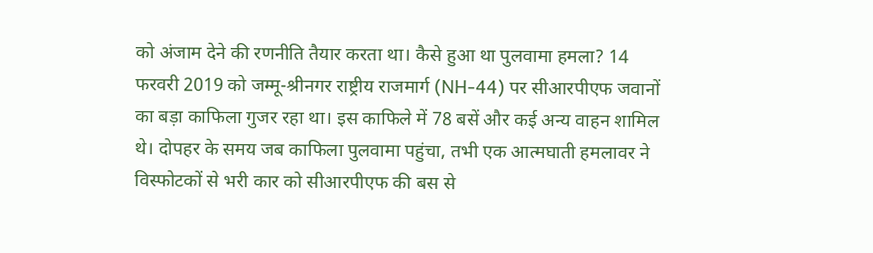को अंजाम देने की रणनीति तैयार करता था। कैसे हुआ था पुलवामा हमला? 14 फरवरी 2019 को जम्मू-श्रीनगर राष्ट्रीय राजमार्ग (NH-44) पर सीआरपीएफ जवानों का बड़ा काफिला गुजर रहा था। इस काफिले में 78 बसें और कई अन्य वाहन शामिल थे। दोपहर के समय जब काफिला पुलवामा पहुंचा, तभी एक आत्मघाती हमलावर ने विस्फोटकों से भरी कार को सीआरपीएफ की बस से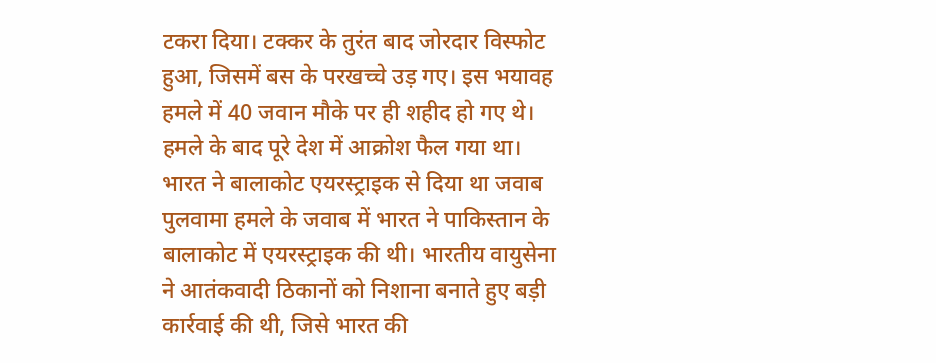टकरा दिया। टक्कर के तुरंत बाद जोरदार विस्फोट हुआ, जिसमें बस के परखच्चे उड़ गए। इस भयावह हमले में 40 जवान मौके पर ही शहीद हो गए थे। हमले के बाद पूरे देश में आक्रोश फैल गया था। भारत ने बालाकोट एयरस्ट्राइक से दिया था जवाब पुलवामा हमले के जवाब में भारत ने पाकिस्तान के बालाकोट में एयरस्ट्राइक की थी। भारतीय वायुसेना ने आतंकवादी ठिकानों को निशाना बनाते हुए बड़ी कार्रवाई की थी, जिसे भारत की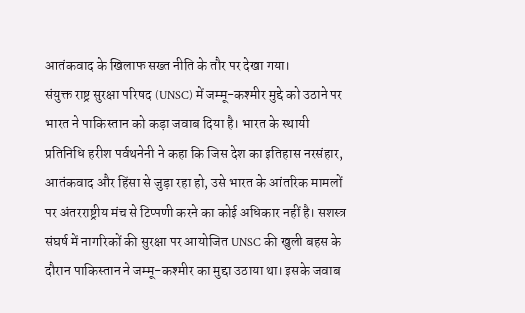आतंकवाद के खिलाफ सख्त नीति के तौर पर देखा गया।
संयुक्त राष्ट्र सुरक्षा परिषद (UNSC) में जम्मू-कश्मीर मुद्दे को उठाने पर भारत ने पाकिस्तान को कड़ा जवाब दिया है। भारत के स्थायी प्रतिनिधि हरीश पर्वथनेनी ने कहा कि जिस देश का इतिहास नरसंहार, आतंकवाद और हिंसा से जुड़ा रहा हो, उसे भारत के आंतरिक मामलों पर अंतरराष्ट्रीय मंच से टिप्पणी करने का कोई अधिकार नहीं है। सशस्त्र संघर्ष में नागरिकों की सुरक्षा पर आयोजित UNSC की खुली बहस के दौरान पाकिस्तान ने जम्मू-कश्मीर का मुद्दा उठाया था। इसके जवाब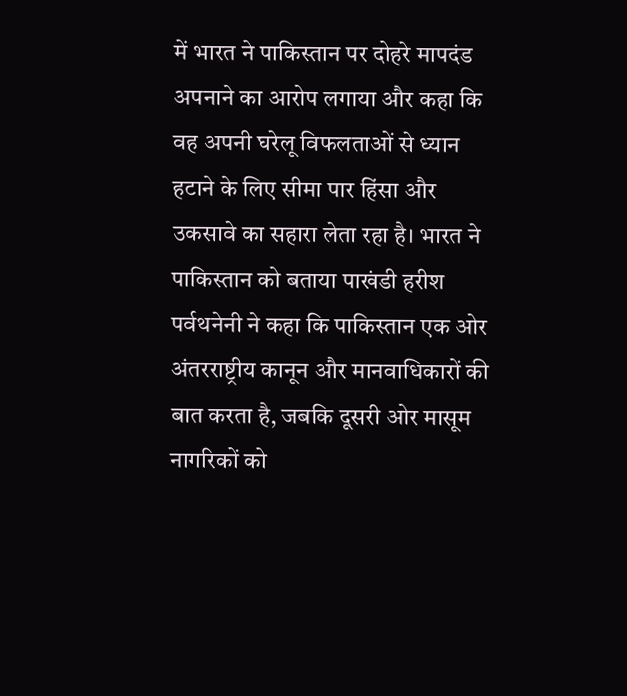में भारत ने पाकिस्तान पर दोहरे मापदंड अपनाने का आरोप लगाया और कहा कि वह अपनी घरेलू विफलताओं से ध्यान हटाने के लिए सीमा पार हिंसा और उकसावे का सहारा लेता रहा है। भारत ने पाकिस्तान को बताया पाखंडी हरीश पर्वथनेनी ने कहा कि पाकिस्तान एक ओर अंतरराष्ट्रीय कानून और मानवाधिकारों की बात करता है, जबकि दूसरी ओर मासूम नागरिकों को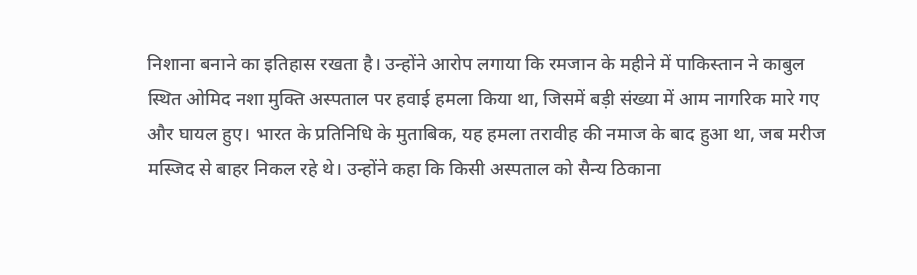निशाना बनाने का इतिहास रखता है। उन्होंने आरोप लगाया कि रमजान के महीने में पाकिस्तान ने काबुल स्थित ओमिद नशा मुक्ति अस्पताल पर हवाई हमला किया था, जिसमें बड़ी संख्या में आम नागरिक मारे गए और घायल हुए। भारत के प्रतिनिधि के मुताबिक, यह हमला तरावीह की नमाज के बाद हुआ था, जब मरीज मस्जिद से बाहर निकल रहे थे। उन्होंने कहा कि किसी अस्पताल को सैन्य ठिकाना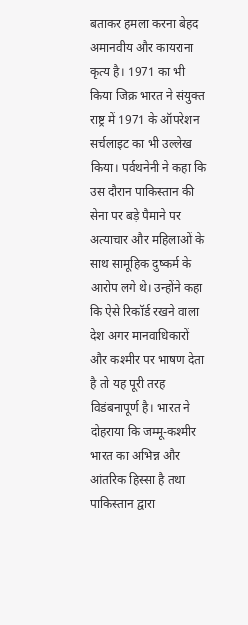बताकर हमला करना बेहद अमानवीय और कायराना कृत्य है। 1971 का भी किया जिक्र भारत ने संयुक्त राष्ट्र में 1971 के ऑपरेशन सर्चलाइट का भी उल्लेख किया। पर्वथनेनी ने कहा कि उस दौरान पाकिस्तान की सेना पर बड़े पैमाने पर अत्याचार और महिलाओं के साथ सामूहिक दुष्कर्म के आरोप लगे थे। उन्होंने कहा कि ऐसे रिकॉर्ड रखने वाला देश अगर मानवाधिकारों और कश्मीर पर भाषण देता है तो यह पूरी तरह विडंबनापूर्ण है। भारत ने दोहराया कि जम्मू-कश्मीर भारत का अभिन्न और आंतरिक हिस्सा है तथा पाकिस्तान द्वारा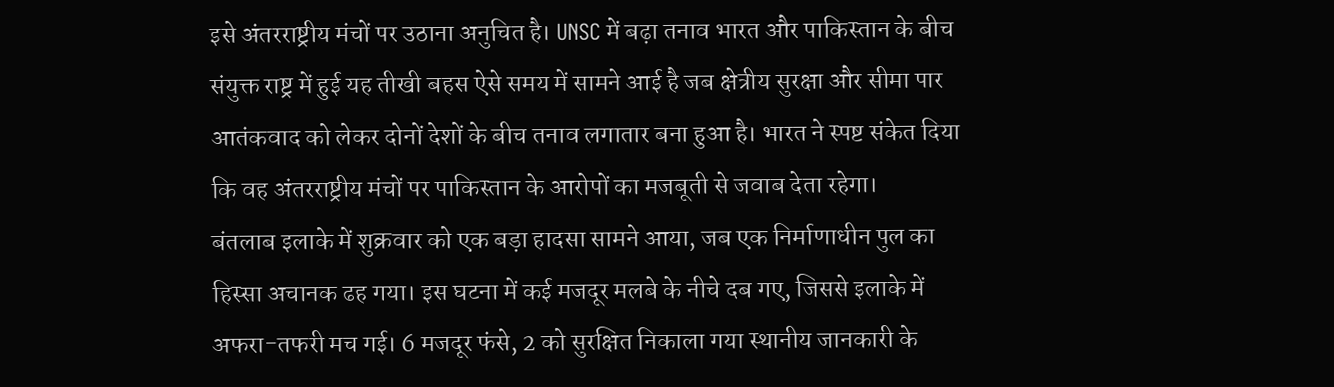इसे अंतरराष्ट्रीय मंचों पर उठाना अनुचित है। UNSC में बढ़ा तनाव भारत और पाकिस्तान के बीच संयुक्त राष्ट्र में हुई यह तीखी बहस ऐसे समय में सामने आई है जब क्षेत्रीय सुरक्षा और सीमा पार आतंकवाद को लेकर दोनों देशों के बीच तनाव लगातार बना हुआ है। भारत ने स्पष्ट संकेत दिया कि वह अंतरराष्ट्रीय मंचों पर पाकिस्तान के आरोपों का मजबूती से जवाब देता रहेगा।
बंतलाब इलाके में शुक्रवार को एक बड़ा हादसा सामने आया, जब एक निर्माणाधीन पुल का हिस्सा अचानक ढह गया। इस घटना में कई मजदूर मलबे के नीचे दब गए, जिससे इलाके में अफरा-तफरी मच गई। 6 मजदूर फंसे, 2 को सुरक्षित निकाला गया स्थानीय जानकारी के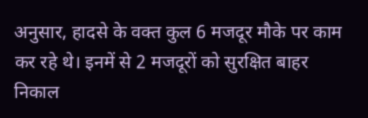अनुसार, हादसे के वक्त कुल 6 मजदूर मौके पर काम कर रहे थे। इनमें से 2 मजदूरों को सुरक्षित बाहर निकाल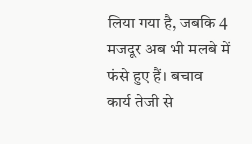लिया गया है, जबकि 4 मजदूर अब भी मलबे में फंसे हुए हैं। बचाव कार्य तेजी से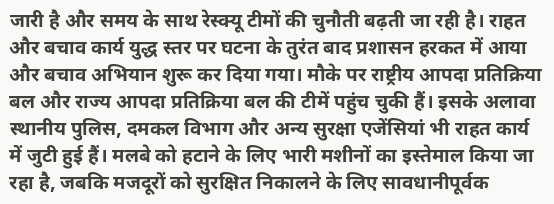जारी है और समय के साथ रेस्क्यू टीमों की चुनौती बढ़ती जा रही है। राहत और बचाव कार्य युद्ध स्तर पर घटना के तुरंत बाद प्रशासन हरकत में आया और बचाव अभियान शुरू कर दिया गया। मौके पर राष्ट्रीय आपदा प्रतिक्रिया बल और राज्य आपदा प्रतिक्रिया बल की टीमें पहुंच चुकी हैं। इसके अलावा स्थानीय पुलिस, दमकल विभाग और अन्य सुरक्षा एजेंसियां भी राहत कार्य में जुटी हुई हैं। मलबे को हटाने के लिए भारी मशीनों का इस्तेमाल किया जा रहा है, जबकि मजदूरों को सुरक्षित निकालने के लिए सावधानीपूर्वक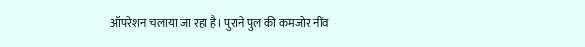ऑपरेशन चलाया जा रहा है। पुराने पुल की कमजोर नींव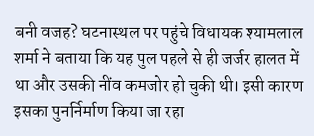बनी वजह? घटनास्थल पर पहुंचे विधायक श्यामलाल शर्मा ने बताया कि यह पुल पहले से ही जर्जर हालत में था और उसकी नींव कमजोर हो चुकी थी। इसी कारण इसका पुनर्निर्माण किया जा रहा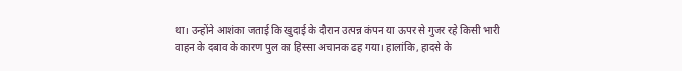था। उन्होंने आशंका जताई कि खुदाई के दौरान उत्पन्न कंपन या ऊपर से गुजर रहे किसी भारी वाहन के दबाव के कारण पुल का हिस्सा अचानक ढह गया। हालांकि, हादसे के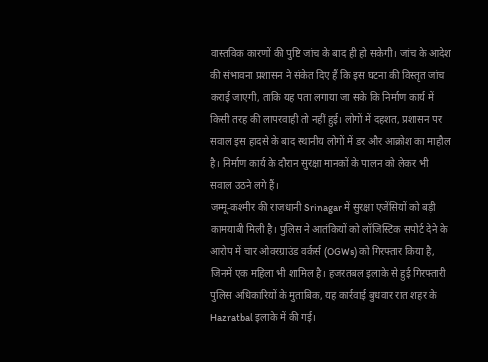वास्तविक कारणों की पुष्टि जांच के बाद ही हो सकेगी। जांच के आदेश की संभावना प्रशासन ने संकेत दिए हैं कि इस घटना की विस्तृत जांच कराई जाएगी, ताकि यह पता लगाया जा सके कि निर्माण कार्य में किसी तरह की लापरवाही तो नहीं हुई। लोगों में दहशत, प्रशासन पर सवाल इस हादसे के बाद स्थानीय लोगों में डर और आक्रोश का माहौल है। निर्माण कार्य के दौरान सुरक्षा मानकों के पालन को लेकर भी सवाल उठने लगे हैं।
जम्मू-कश्मीर की राजधानी Srinagar में सुरक्षा एजेंसियों को बड़ी कामयाबी मिली है। पुलिस ने आतंकियों को लॉजिस्टिक सपोर्ट देने के आरोप में चार ओवरग्राउंड वर्कर्स (OGWs) को गिरफ्तार किया है, जिनमें एक महिला भी शामिल है। हजरतबल इलाके से हुई गिरफ्तारी पुलिस अधिकारियों के मुताबिक, यह कार्रवाई बुधवार रात शहर के Hazratbal इलाके में की गई।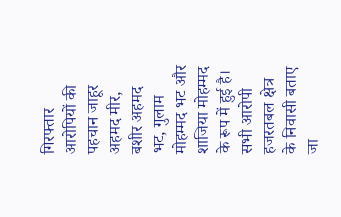गिरफ्तार आरोपियों की पहचान जाहूर अहमद मीर, बशीर अहमद भट, गुलाम मोहम्मद भट और शाजिया मोहम्मद के रूप में हुई है। सभी आरोपी हजरतबल क्षेत्र के निवासी बताए जा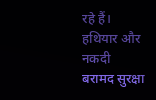रहे हैं। हथियार और नकदी बरामद सुरक्षा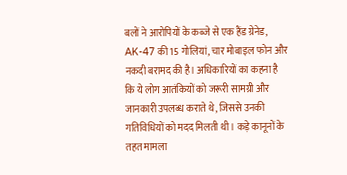बलों ने आरोपियों के कब्जे से एक हैंड ग्रेनेड, AK-47 की 15 गोलियां, चार मोबाइल फोन और नकदी बरामद की है। अधिकारियों का कहना है कि ये लोग आतंकियों को जरूरी सामग्री और जानकारी उपलब्ध कराते थे, जिससे उनकी गतिविधियों को मदद मिलती थी। कड़े कानूनों के तहत मामला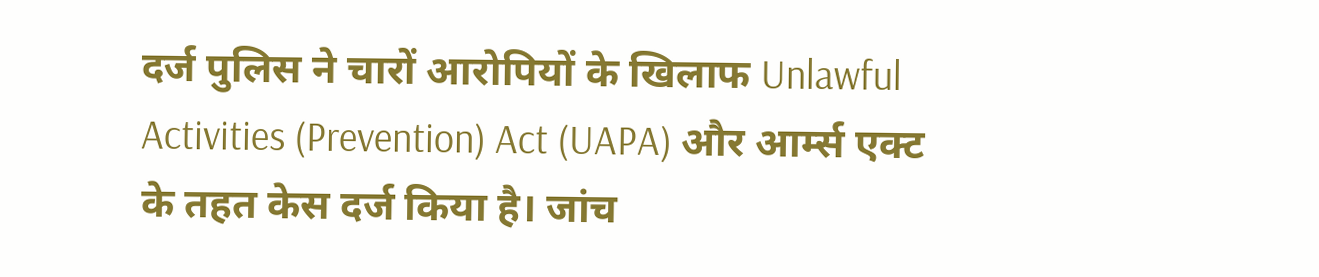दर्ज पुलिस ने चारों आरोपियों के खिलाफ Unlawful Activities (Prevention) Act (UAPA) और आर्म्स एक्ट के तहत केस दर्ज किया है। जांच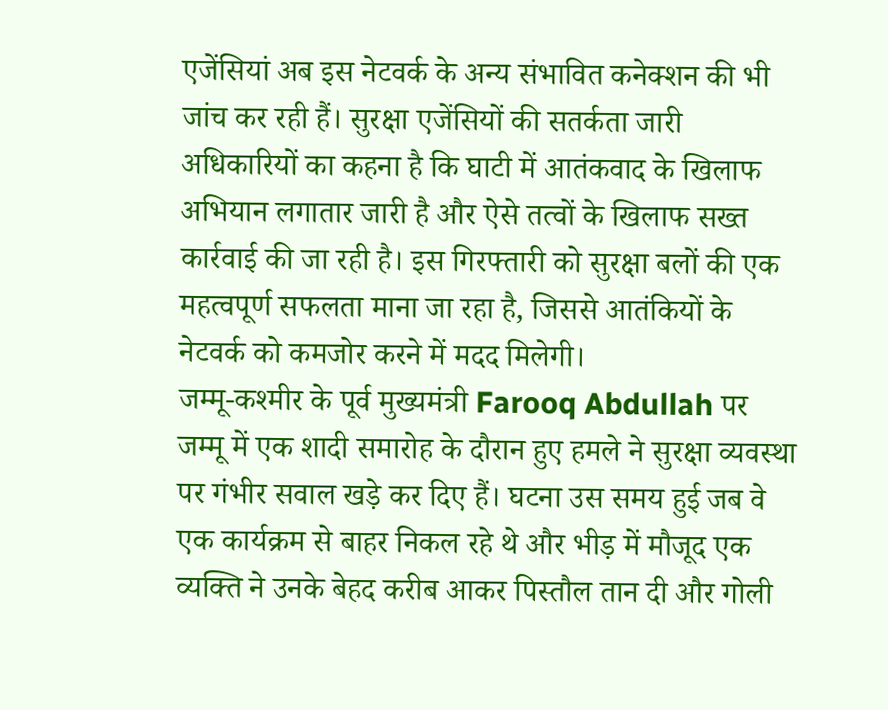एजेंसियां अब इस नेटवर्क के अन्य संभावित कनेक्शन की भी जांच कर रही हैं। सुरक्षा एजेंसियों की सतर्कता जारी अधिकारियों का कहना है कि घाटी में आतंकवाद के खिलाफ अभियान लगातार जारी है और ऐसे तत्वों के खिलाफ सख्त कार्रवाई की जा रही है। इस गिरफ्तारी को सुरक्षा बलों की एक महत्वपूर्ण सफलता माना जा रहा है, जिससे आतंकियों के नेटवर्क को कमजोर करने में मदद मिलेगी।
जम्मू-कश्मीर के पूर्व मुख्यमंत्री Farooq Abdullah पर जम्मू में एक शादी समारोह के दौरान हुए हमले ने सुरक्षा व्यवस्था पर गंभीर सवाल खड़े कर दिए हैं। घटना उस समय हुई जब वे एक कार्यक्रम से बाहर निकल रहे थे और भीड़ में मौजूद एक व्यक्ति ने उनके बेहद करीब आकर पिस्तौल तान दी और गोली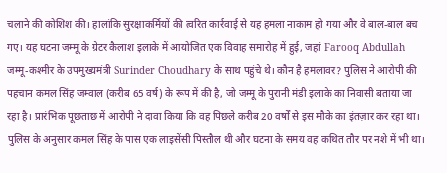चलाने की कोशिश की। हालांकि सुरक्षाकर्मियों की त्वरित कार्रवाई से यह हमला नाकाम हो गया और वे बाल-बाल बच गए। यह घटना जम्मू के ग्रेटर कैलाश इलाके में आयोजित एक विवाह समारोह में हुई, जहां Farooq Abdullah जम्मू-कश्मीर के उपमुख्यमंत्री Surinder Choudhary के साथ पहुंचे थे। कौन है हमलावर? पुलिस ने आरोपी की पहचान कमल सिंह जम्वाल (करीब 65 वर्ष) के रूप में की है, जो जम्मू के पुरानी मंडी इलाके का निवासी बताया जा रहा है। प्रारंभिक पूछताछ में आरोपी ने दावा किया कि वह पिछले करीब 20 वर्षों से इस मौके का इंतज़ार कर रहा था। पुलिस के अनुसार कमल सिंह के पास एक लाइसेंसी पिस्तौल थी और घटना के समय वह कथित तौर पर नशे में भी था।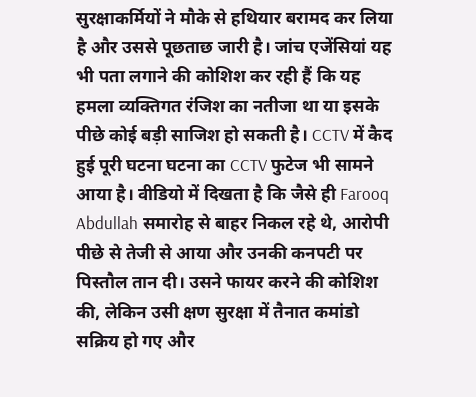सुरक्षाकर्मियों ने मौके से हथियार बरामद कर लिया है और उससे पूछताछ जारी है। जांच एजेंसियां यह भी पता लगाने की कोशिश कर रही हैं कि यह हमला व्यक्तिगत रंजिश का नतीजा था या इसके पीछे कोई बड़ी साजिश हो सकती है। CCTV में कैद हुई पूरी घटना घटना का CCTV फुटेज भी सामने आया है। वीडियो में दिखता है कि जैसे ही Farooq Abdullah समारोह से बाहर निकल रहे थे, आरोपी पीछे से तेजी से आया और उनकी कनपटी पर पिस्तौल तान दी। उसने फायर करने की कोशिश की, लेकिन उसी क्षण सुरक्षा में तैनात कमांडो सक्रिय हो गए और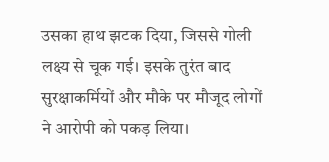उसका हाथ झटक दिया, जिससे गोली लक्ष्य से चूक गई। इसके तुरंत बाद सुरक्षाकर्मियों और मौके पर मौजूद लोगों ने आरोपी को पकड़ लिया।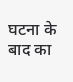घटना के बाद का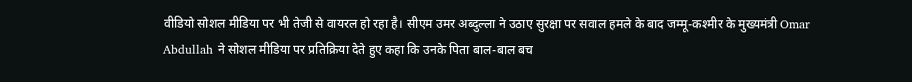वीडियो सोशल मीडिया पर भी तेजी से वायरल हो रहा है। सीएम उमर अब्दुल्ला ने उठाए सुरक्षा पर सवाल हमले के बाद जम्मू-कश्मीर के मुख्यमंत्री Omar Abdullah ने सोशल मीडिया पर प्रतिक्रिया देते हुए कहा कि उनके पिता बाल-बाल बच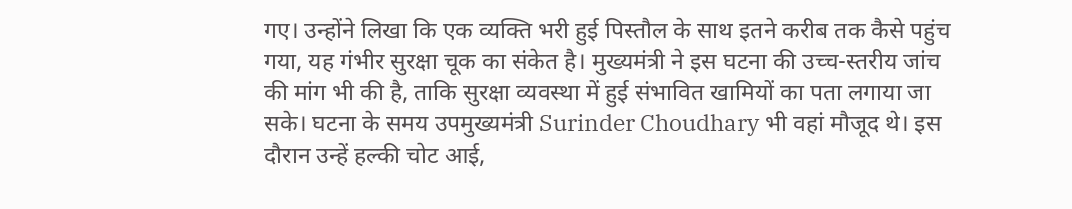गए। उन्होंने लिखा कि एक व्यक्ति भरी हुई पिस्तौल के साथ इतने करीब तक कैसे पहुंच गया, यह गंभीर सुरक्षा चूक का संकेत है। मुख्यमंत्री ने इस घटना की उच्च-स्तरीय जांच की मांग भी की है, ताकि सुरक्षा व्यवस्था में हुई संभावित खामियों का पता लगाया जा सके। घटना के समय उपमुख्यमंत्री Surinder Choudhary भी वहां मौजूद थे। इस दौरान उन्हें हल्की चोट आई,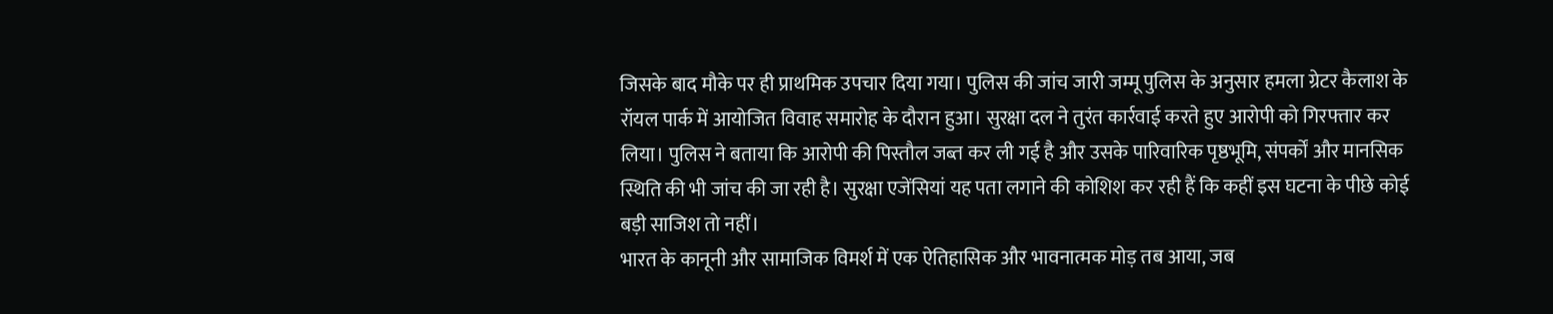जिसके बाद मौके पर ही प्राथमिक उपचार दिया गया। पुलिस की जांच जारी जम्मू पुलिस के अनुसार हमला ग्रेटर कैलाश के रॉयल पार्क में आयोजित विवाह समारोह के दौरान हुआ। सुरक्षा दल ने तुरंत कार्रवाई करते हुए आरोपी को गिरफ्तार कर लिया। पुलिस ने बताया कि आरोपी की पिस्तौल जब्त कर ली गई है और उसके पारिवारिक पृष्ठभूमि, संपर्कों और मानसिक स्थिति की भी जांच की जा रही है। सुरक्षा एजेंसियां यह पता लगाने की कोशिश कर रही हैं कि कहीं इस घटना के पीछे कोई बड़ी साजिश तो नहीं।
भारत के कानूनी और सामाजिक विमर्श में एक ऐतिहासिक और भावनात्मक मोड़ तब आया, जब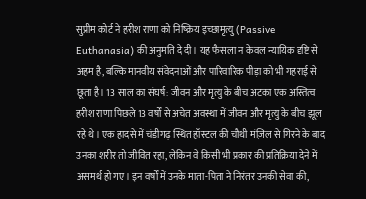सुप्रीम कोर्ट ने हरीश राणा को निष्क्रिय इच्छामृत्यु (Passive Euthanasia) की अनुमति दे दी। यह फैसला न केवल न्यायिक दृष्टि से अहम है, बल्कि मानवीय संवेदनाओं और पारिवारिक पीड़ा को भी गहराई से छूता है। 13 साल का संघर्ष: जीवन और मृत्यु के बीच अटका एक अस्तित्व हरीश राणा पिछले 13 वर्षों से अचेत अवस्था में जीवन और मृत्यु के बीच झूल रहे थे। एक हादसे में चंडीगढ़ स्थित हॉस्टल की चौथी मंज़िल से गिरने के बाद उनका शरीर तो जीवित रहा, लेकिन वे किसी भी प्रकार की प्रतिक्रिया देने में असमर्थ हो गए। इन वर्षों में उनके माता-पिता ने निरंतर उनकी सेवा की,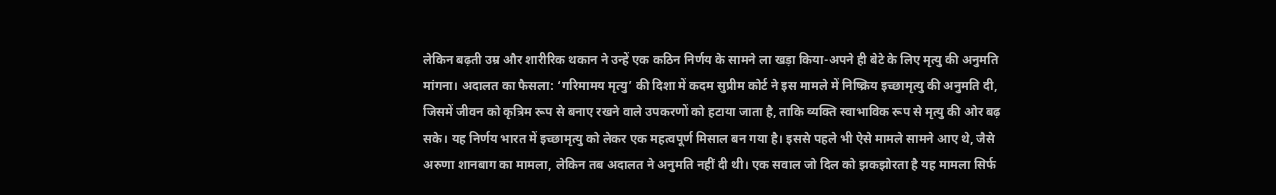लेकिन बढ़ती उम्र और शारीरिक थकान ने उन्हें एक कठिन निर्णय के सामने ला खड़ा किया-अपने ही बेटे के लिए मृत्यु की अनुमति मांगना। अदालत का फैसला: ‘गरिमामय मृत्यु’ की दिशा में कदम सुप्रीम कोर्ट ने इस मामले में निष्क्रिय इच्छामृत्यु की अनुमति दी, जिसमें जीवन को कृत्रिम रूप से बनाए रखने वाले उपकरणों को हटाया जाता है, ताकि व्यक्ति स्वाभाविक रूप से मृत्यु की ओर बढ़ सके। यह निर्णय भारत में इच्छामृत्यु को लेकर एक महत्वपूर्ण मिसाल बन गया है। इससे पहले भी ऐसे मामले सामने आए थे, जैसे अरुणा शानबाग का मामला, लेकिन तब अदालत ने अनुमति नहीं दी थी। एक सवाल जो दिल को झकझोरता है यह मामला सिर्फ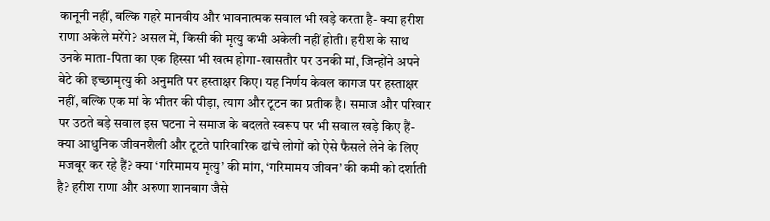कानूनी नहीं, बल्कि गहरे मानवीय और भावनात्मक सवाल भी खड़े करता है- क्या हरीश राणा अकेले मरेंगे? असल में, किसी की मृत्यु कभी अकेली नहीं होती। हरीश के साथ उनके माता-पिता का एक हिस्सा भी खत्म होगा-खासतौर पर उनकी मां, जिन्होंने अपने बेटे की इच्छामृत्यु की अनुमति पर हस्ताक्षर किए। यह निर्णय केवल कागज पर हस्ताक्षर नहीं, बल्कि एक मां के भीतर की पीड़ा, त्याग और टूटन का प्रतीक है। समाज और परिवार पर उठते बड़े सवाल इस घटना ने समाज के बदलते स्वरूप पर भी सवाल खड़े किए हैं- क्या आधुनिक जीवनशैली और टूटते पारिवारिक ढांचे लोगों को ऐसे फैसले लेने के लिए मजबूर कर रहे हैं? क्या ‘गरिमामय मृत्यु’ की मांग, ‘गरिमामय जीवन’ की कमी को दर्शाती है? हरीश राणा और अरुणा शानबाग जैसे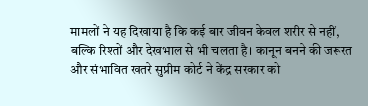मामलों ने यह दिखाया है कि कई बार जीवन केवल शरीर से नहीं, बल्कि रिश्तों और देखभाल से भी चलता है। कानून बनने की जरूरत और संभावित खतरे सुप्रीम कोर्ट ने केंद्र सरकार को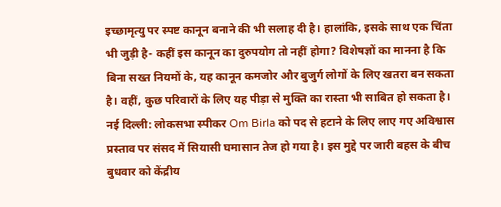इच्छामृत्यु पर स्पष्ट कानून बनाने की भी सलाह दी है। हालांकि, इसके साथ एक चिंता भी जुड़ी है- कहीं इस कानून का दुरुपयोग तो नहीं होगा? विशेषज्ञों का मानना है कि बिना सख्त नियमों के, यह कानून कमजोर और बुजुर्ग लोगों के लिए खतरा बन सकता है। वहीं, कुछ परिवारों के लिए यह पीड़ा से मुक्ति का रास्ता भी साबित हो सकता है।
नई दिल्ली: लोकसभा स्पीकर Om Birla को पद से हटाने के लिए लाए गए अविश्वास प्रस्ताव पर संसद में सियासी घमासान तेज हो गया है। इस मुद्दे पर जारी बहस के बीच बुधवार को केंद्रीय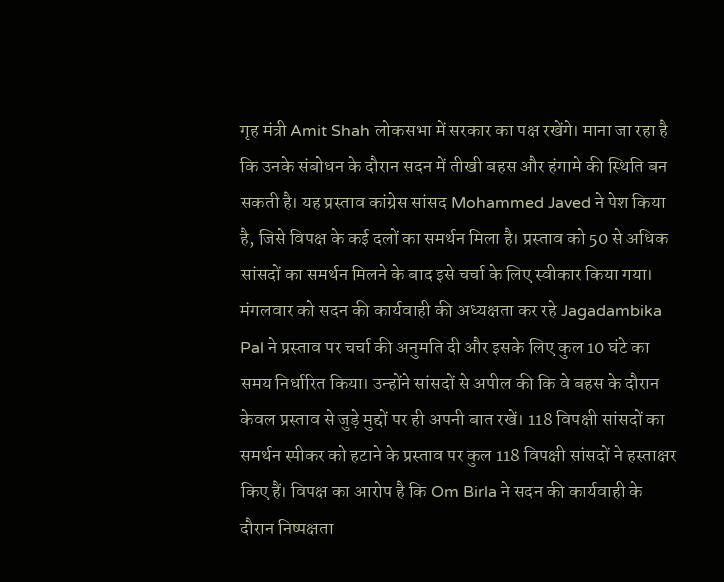गृह मंत्री Amit Shah लोकसभा में सरकार का पक्ष रखेंगे। माना जा रहा है कि उनके संबोधन के दौरान सदन में तीखी बहस और हंगामे की स्थिति बन सकती है। यह प्रस्ताव कांग्रेस सांसद Mohammed Javed ने पेश किया है, जिसे विपक्ष के कई दलों का समर्थन मिला है। प्रस्ताव को 50 से अधिक सांसदों का समर्थन मिलने के बाद इसे चर्चा के लिए स्वीकार किया गया। मंगलवार को सदन की कार्यवाही की अध्यक्षता कर रहे Jagadambika Pal ने प्रस्ताव पर चर्चा की अनुमति दी और इसके लिए कुल 10 घंटे का समय निर्धारित किया। उन्होंने सांसदों से अपील की कि वे बहस के दौरान केवल प्रस्ताव से जुड़े मुद्दों पर ही अपनी बात रखें। 118 विपक्षी सांसदों का समर्थन स्पीकर को हटाने के प्रस्ताव पर कुल 118 विपक्षी सांसदों ने हस्ताक्षर किए हैं। विपक्ष का आरोप है कि Om Birla ने सदन की कार्यवाही के दौरान निष्पक्षता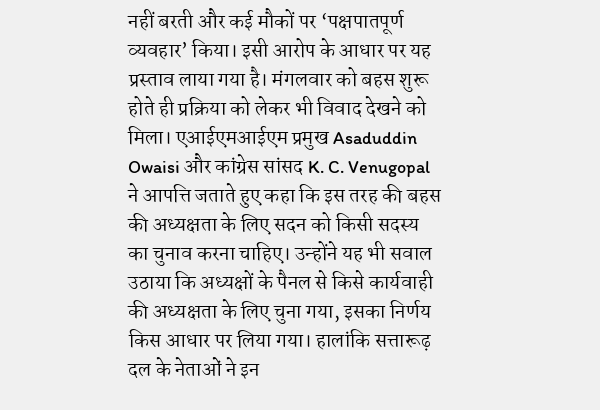नहीं बरती और कई मौकों पर ‘पक्षपातपूर्ण व्यवहार’ किया। इसी आरोप के आधार पर यह प्रस्ताव लाया गया है। मंगलवार को बहस शुरू होते ही प्रक्रिया को लेकर भी विवाद देखने को मिला। एआईएमआईएम प्रमुख Asaduddin Owaisi और कांग्रेस सांसद K. C. Venugopal ने आपत्ति जताते हुए कहा कि इस तरह की बहस की अध्यक्षता के लिए सदन को किसी सदस्य का चुनाव करना चाहिए। उन्होंने यह भी सवाल उठाया कि अध्यक्षों के पैनल से किसे कार्यवाही की अध्यक्षता के लिए चुना गया, इसका निर्णय किस आधार पर लिया गया। हालांकि सत्तारूढ़ दल के नेताओं ने इन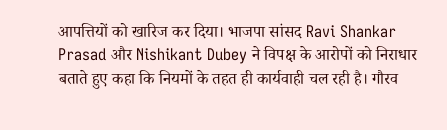आपत्तियों को खारिज कर दिया। भाजपा सांसद Ravi Shankar Prasad और Nishikant Dubey ने विपक्ष के आरोपों को निराधार बताते हुए कहा कि नियमों के तहत ही कार्यवाही चल रही है। गौरव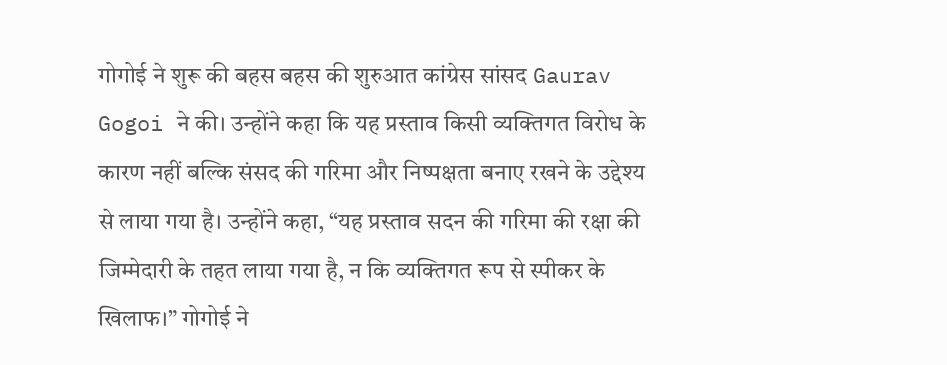गोगोई ने शुरू की बहस बहस की शुरुआत कांग्रेस सांसद Gaurav Gogoi ने की। उन्होंने कहा कि यह प्रस्ताव किसी व्यक्तिगत विरोध के कारण नहीं बल्कि संसद की गरिमा और निष्पक्षता बनाए रखने के उद्देश्य से लाया गया है। उन्होंने कहा, “यह प्रस्ताव सदन की गरिमा की रक्षा की जिम्मेदारी के तहत लाया गया है, न कि व्यक्तिगत रूप से स्पीकर के खिलाफ।” गोगोई ने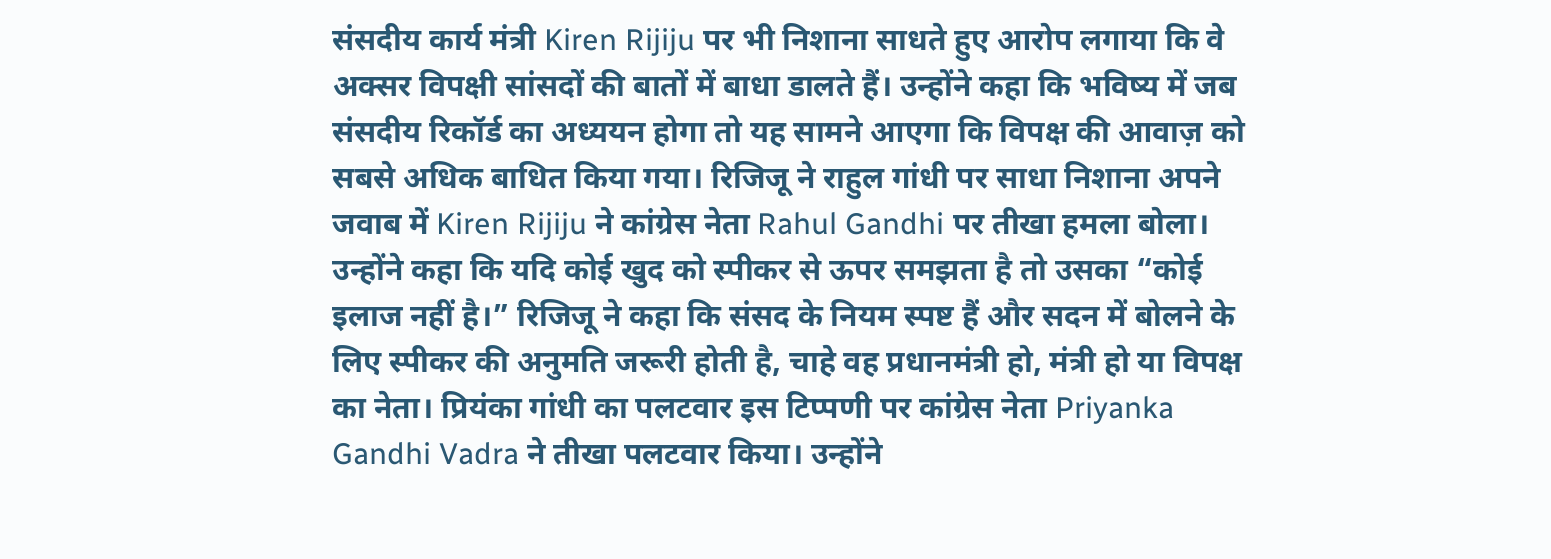संसदीय कार्य मंत्री Kiren Rijiju पर भी निशाना साधते हुए आरोप लगाया कि वे अक्सर विपक्षी सांसदों की बातों में बाधा डालते हैं। उन्होंने कहा कि भविष्य में जब संसदीय रिकॉर्ड का अध्ययन होगा तो यह सामने आएगा कि विपक्ष की आवाज़ को सबसे अधिक बाधित किया गया। रिजिजू ने राहुल गांधी पर साधा निशाना अपने जवाब में Kiren Rijiju ने कांग्रेस नेता Rahul Gandhi पर तीखा हमला बोला। उन्होंने कहा कि यदि कोई खुद को स्पीकर से ऊपर समझता है तो उसका “कोई इलाज नहीं है।” रिजिजू ने कहा कि संसद के नियम स्पष्ट हैं और सदन में बोलने के लिए स्पीकर की अनुमति जरूरी होती है, चाहे वह प्रधानमंत्री हो, मंत्री हो या विपक्ष का नेता। प्रियंका गांधी का पलटवार इस टिप्पणी पर कांग्रेस नेता Priyanka Gandhi Vadra ने तीखा पलटवार किया। उन्होंने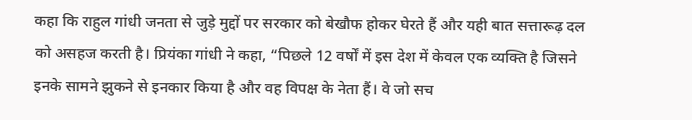कहा कि राहुल गांधी जनता से जुड़े मुद्दों पर सरकार को बेखौफ होकर घेरते हैं और यही बात सत्तारूढ़ दल को असहज करती है। प्रियंका गांधी ने कहा, “पिछले 12 वर्षों में इस देश में केवल एक व्यक्ति है जिसने इनके सामने झुकने से इनकार किया है और वह विपक्ष के नेता हैं। वे जो सच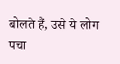बोलते हैं, उसे ये लोग पचा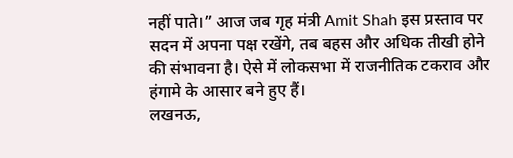नहीं पाते।” आज जब गृह मंत्री Amit Shah इस प्रस्ताव पर सदन में अपना पक्ष रखेंगे, तब बहस और अधिक तीखी होने की संभावना है। ऐसे में लोकसभा में राजनीतिक टकराव और हंगामे के आसार बने हुए हैं।
लखनऊ,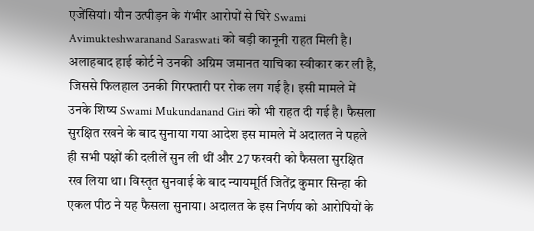एजेंसियां। यौन उत्पीड़न के गंभीर आरोपों से घिरे Swami Avimukteshwaranand Saraswati को बड़ी कानूनी राहत मिली है। अलाहबाद हाई कोर्ट ने उनकी अग्रिम जमानत याचिका स्वीकार कर ली है, जिससे फिलहाल उनकी गिरफ्तारी पर रोक लग गई है। इसी मामले में उनके शिष्य Swami Mukundanand Giri को भी राहत दी गई है। फैसला सुरक्षित रखने के बाद सुनाया गया आदेश इस मामले में अदालत ने पहले ही सभी पक्षों की दलीलें सुन ली थीं और 27 फरवरी को फैसला सुरक्षित रख लिया था। विस्तृत सुनवाई के बाद न्यायमूर्ति जितेंद्र कुमार सिन्हा की एकल पीठ ने यह फैसला सुनाया। अदालत के इस निर्णय को आरोपियों के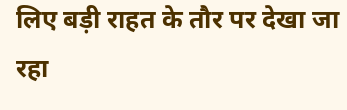लिए बड़ी राहत के तौर पर देखा जा रहा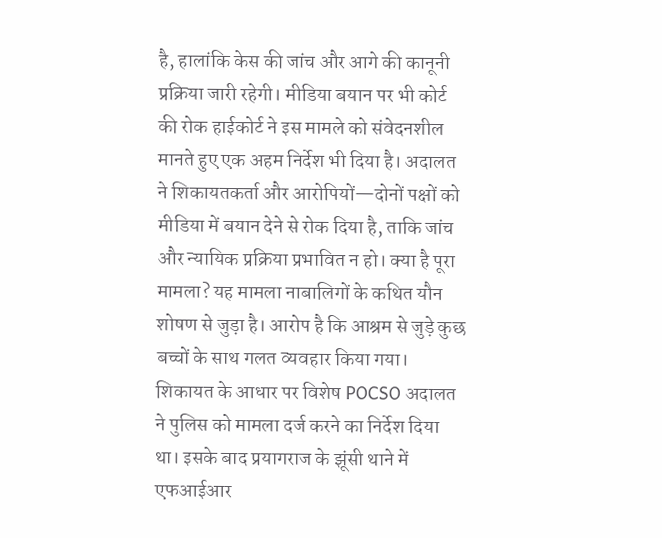है, हालांकि केस की जांच और आगे की कानूनी प्रक्रिया जारी रहेगी। मीडिया बयान पर भी कोर्ट की रोक हाईकोर्ट ने इस मामले को संवेदनशील मानते हुए एक अहम निर्देश भी दिया है। अदालत ने शिकायतकर्ता और आरोपियों—दोनों पक्षों को मीडिया में बयान देने से रोक दिया है, ताकि जांच और न्यायिक प्रक्रिया प्रभावित न हो। क्या है पूरा मामला? यह मामला नाबालिगों के कथित यौन शोषण से जुड़ा है। आरोप है कि आश्रम से जुड़े कुछ बच्चों के साथ गलत व्यवहार किया गया। शिकायत के आधार पर विशेष POCSO अदालत ने पुलिस को मामला दर्ज करने का निर्देश दिया था। इसके बाद प्रयागराज के झूंसी थाने में एफआईआर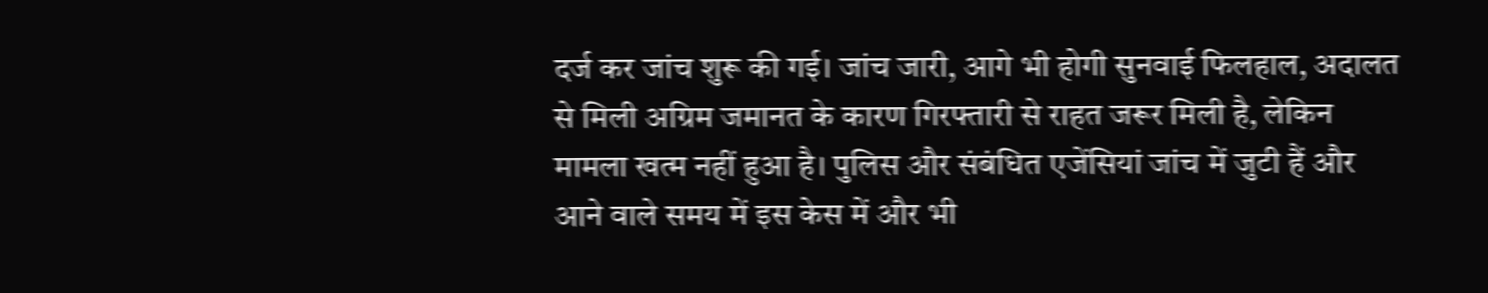दर्ज कर जांच शुरू की गई। जांच जारी, आगे भी होगी सुनवाई फिलहाल, अदालत से मिली अग्रिम जमानत के कारण गिरफ्तारी से राहत जरूर मिली है, लेकिन मामला खत्म नहीं हुआ है। पुलिस और संबंधित एजेंसियां जांच में जुटी हैं और आने वाले समय में इस केस में और भी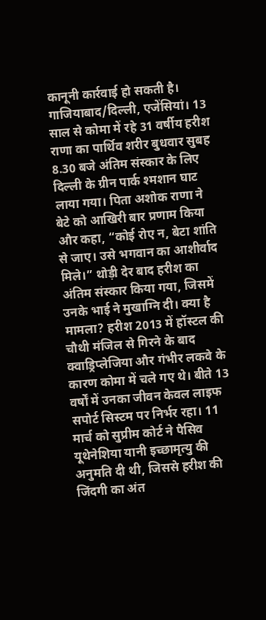कानूनी कार्रवाई हो सकती है।
गाजियाबाद/दिल्ली, एजेंसियां। 13 साल से कोमा में रहे 31 वर्षीय हरीश राणा का पार्थिव शरीर बुधवार सुबह 8.30 बजे अंतिम संस्कार के लिए दिल्ली के ग्रीन पार्क श्मशान घाट लाया गया। पिता अशोक राणा ने बेटे को आखिरी बार प्रणाम किया और कहा, “कोई रोए न, बेटा शांति से जाए। उसे भगवान का आशीर्वाद मिले।” थोड़ी देर बाद हरीश का अंतिम संस्कार किया गया, जिसमें उनके भाई ने मुखाग्नि दी। क्या है मामला? हरीश 2013 में हॉस्टल की चौथी मंजिल से गिरने के बाद क्वाड्रिप्लेजिया और गंभीर लकवे के कारण कोमा में चले गए थे। बीते 13 वर्षों में उनका जीवन केवल लाइफ सपोर्ट सिस्टम पर निर्भर रहा। 11 मार्च को सुप्रीम कोर्ट ने पैसिव यूथेनेशिया यानी इच्छामृत्यु की अनुमति दी थी, जिससे हरीश की जिंदगी का अंत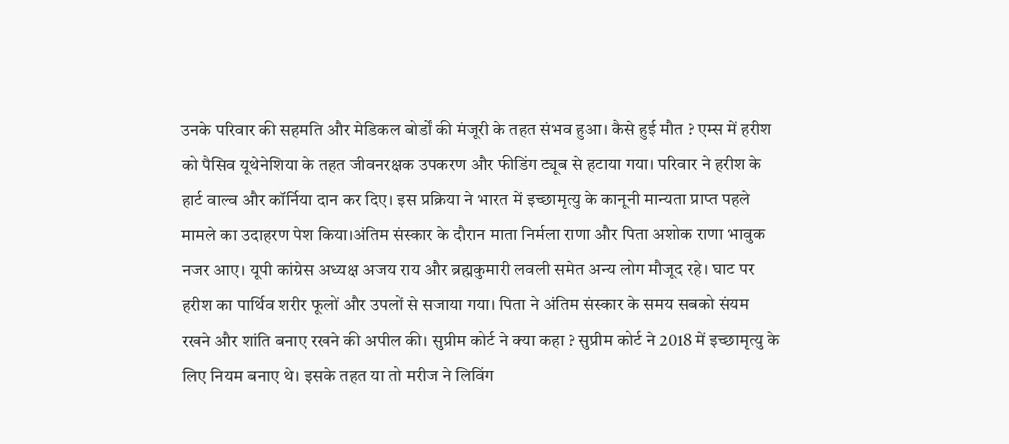उनके परिवार की सहमति और मेडिकल बोर्डों की मंजूरी के तहत संभव हुआ। कैसे हुई मौत ? एम्स में हरीश को पैसिव यूथेनेशिया के तहत जीवनरक्षक उपकरण और फीडिंग ट्यूब से हटाया गया। परिवार ने हरीश के हार्ट वाल्व और कॉर्निया दान कर दिए। इस प्रक्रिया ने भारत में इच्छामृत्यु के कानूनी मान्यता प्राप्त पहले मामले का उदाहरण पेश किया।अंतिम संस्कार के दौरान माता निर्मला राणा और पिता अशोक राणा भावुक नजर आए। यूपी कांग्रेस अध्यक्ष अजय राय और ब्रह्मकुमारी लवली समेत अन्य लोग मौजूद रहे। घाट पर हरीश का पार्थिव शरीर फूलों और उपलों से सजाया गया। पिता ने अंतिम संस्कार के समय सबको संयम रखने और शांति बनाए रखने की अपील की। सुप्रीम कोर्ट ने क्या कहा ? सुप्रीम कोर्ट ने 2018 में इच्छामृत्यु के लिए नियम बनाए थे। इसके तहत या तो मरीज ने लिविंग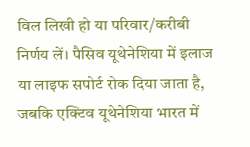विल लिखी हो या परिवार/करीबी निर्णय लें। पैसिव यूथेनेशिया में इलाज या लाइफ सपोर्ट रोक दिया जाता है, जबकि एक्टिव यूथेनेशिया भारत में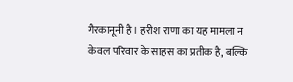गैरकानूनी है। हरीश राणा का यह मामला न केवल परिवार के साहस का प्रतीक है, बल्कि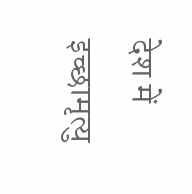देश में इच्छामृत्यु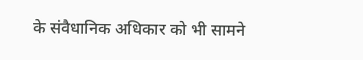के संवैधानिक अधिकार को भी सामने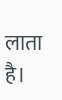लाता है।